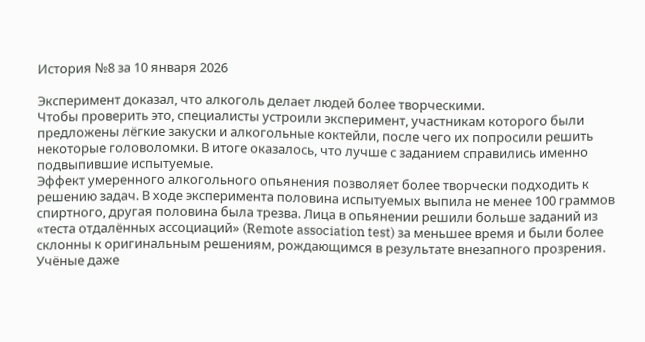История №8 за 10 января 2026

Эксперимент доказал, что алкоголь делает людей более творческими.
Чтобы проверить это, специалисты устроили эксперимент, участникам которого были предложены лёгкие закуски и алкогольные коктейли, после чего их попросили решить некоторые головоломки. В итоге оказалось, что лучше с заданием справились именно подвыпившие испытуемые.
Эффект умеренного алкогольного опьянения позволяет более творчески подходить к решению задач. В ходе эксперимента половина испытуемых выпила не менее 100 граммов спиртного, другая половина была трезва. Лица в опьянении решили больше заданий из «теста отдалённых ассоциаций» (Remote association test) за меньшее время и были более склонны к оригинальным решениям, рождающимся в результате внезапного прозрения.
Учёные даже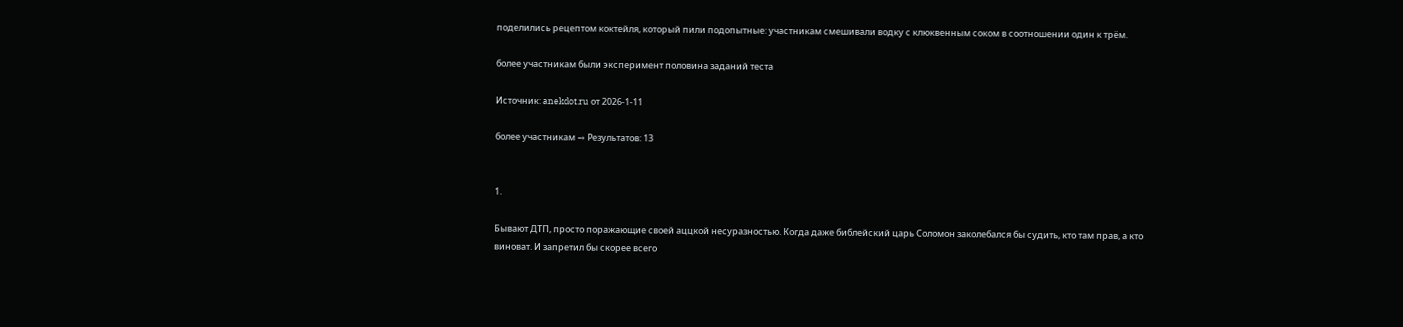поделились рецептом коктейля, который пили подопытные: участникам смешивали водку с клюквенным соком в соотношении один к трём.

более участникам были эксперимент половина заданий теста

Источник: anekdot.ru от 2026-1-11

более участникам → Результатов: 13


1.

Бывают ДТП, просто поражающие своей аццкой несуразностью. Когда даже библейский царь Соломон заколебался бы судить, кто там прав, а кто виноват. И запретил бы скорее всего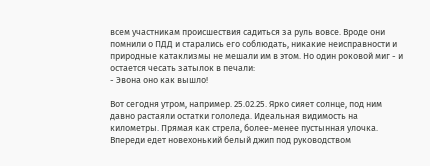всем участникам происшествия садиться за руль вовсе. Вроде они помнили о ПДД и старались его соблюдать, никакие неисправности и природные катаклизмы не мешали им в этом. Но один роковой миг - и остается чесать затылок в печали:
- Эвона оно как вышло!

Вот сегодня утром, например. 25.02.25. Ярко сияет солнце, под ним давно растаяли остатки гололеда. Идеальная видимость на километры. Прямая как стрела, более-менее пустынная улочка. Впереди едет новехонький белый джип под руководством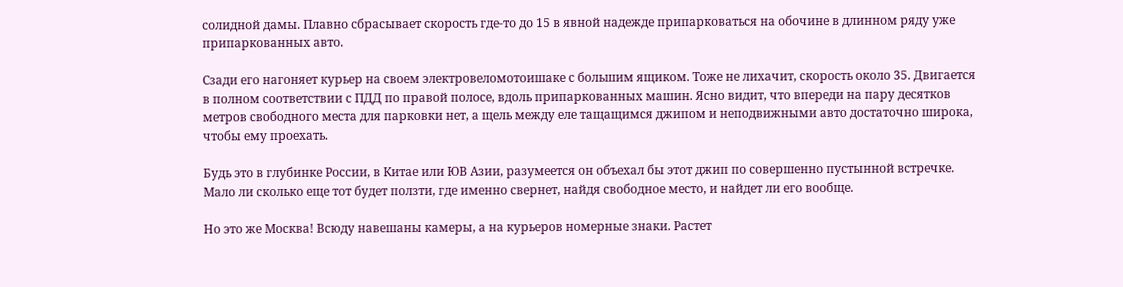солидной дамы. Плавно сбрасывает скорость где-то до 15 в явной надежде припарковаться на обочине в длинном ряду уже припаркованных авто.

Сзади его нагоняет курьер на своем электровеломотоишаке с большим ящиком. Тоже не лихачит, скорость около 35. Двигается в полном соответствии с ПДД по правой полосе, вдоль припаркованных машин. Ясно видит, что впереди на пару десятков метров свободного места для парковки нет, а щель между еле тащащимся джипом и неподвижными авто достаточно широка, чтобы ему проехать.

Будь это в глубинке России, в Китае или ЮВ Азии, разумеется он объехал бы этот джип по совершенно пустынной встречке. Мало ли сколько еще тот будет ползти, где именно свернет, найдя свободное место, и найдет ли его вообще.

Но это же Москва! Всюду навешаны камеры, а на курьеров номерные знаки. Растет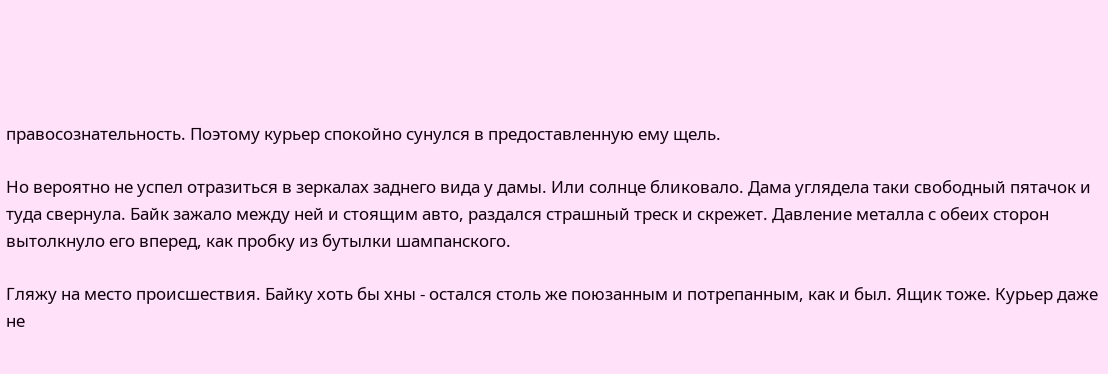правосознательность. Поэтому курьер спокойно сунулся в предоставленную ему щель.

Но вероятно не успел отразиться в зеркалах заднего вида у дамы. Или солнце бликовало. Дама углядела таки свободный пятачок и туда свернула. Байк зажало между ней и стоящим авто, раздался страшный треск и скрежет. Давление металла с обеих сторон вытолкнуло его вперед, как пробку из бутылки шампанского.

Гляжу на место происшествия. Байку хоть бы хны - остался столь же поюзанным и потрепанным, как и был. Ящик тоже. Курьер даже не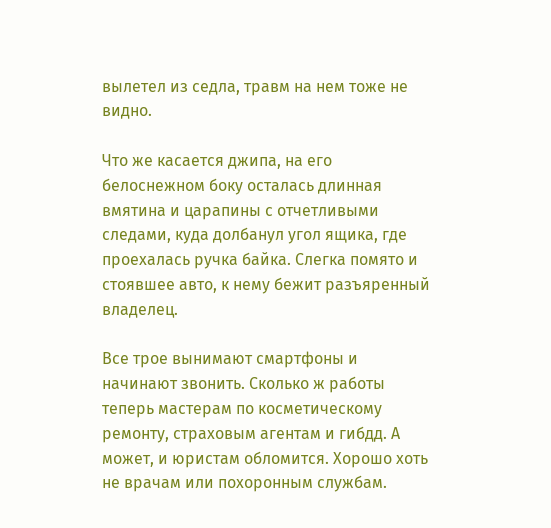вылетел из седла, травм на нем тоже не видно.

Что же касается джипа, на его белоснежном боку осталась длинная вмятина и царапины с отчетливыми следами, куда долбанул угол ящика, где проехалась ручка байка. Слегка помято и стоявшее авто, к нему бежит разъяренный владелец.

Все трое вынимают смартфоны и начинают звонить. Сколько ж работы теперь мастерам по косметическому ремонту, страховым агентам и гибдд. А может, и юристам обломится. Хорошо хоть не врачам или похоронным службам.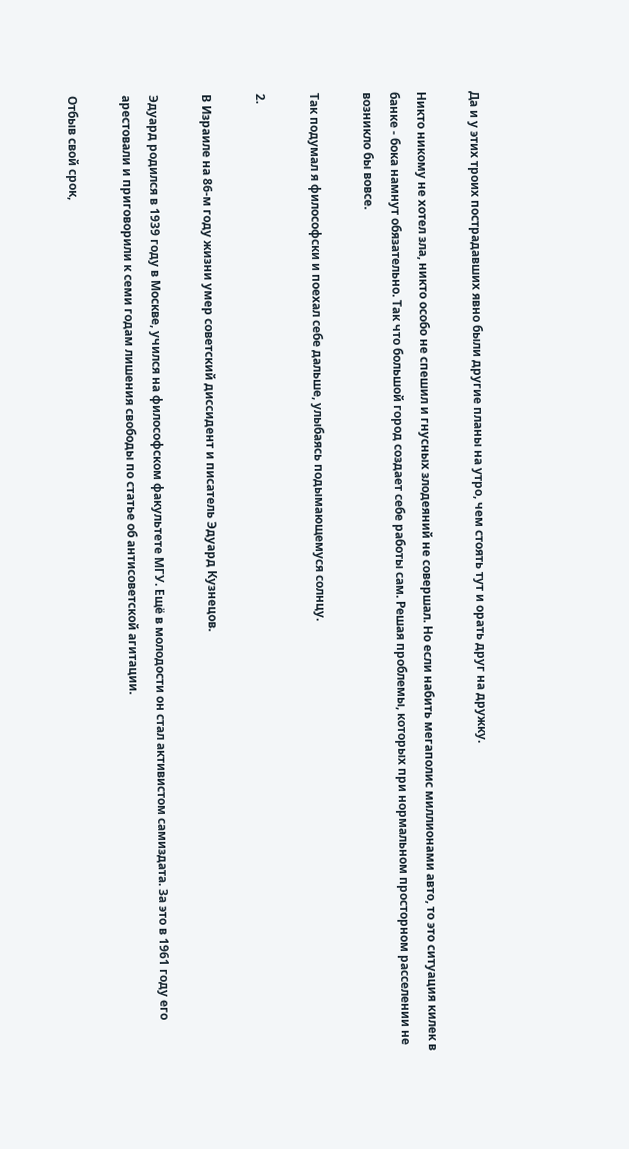Да и у этих троих пострадавших явно были другие планы на утро, чем стоять тут и орать друг на дружку.

Никто никому не хотел зла, никто особо не спешил и гнусных злодеяний не совершал. Но если набить мегаполис миллионами авто, то это ситуация килек в банке - бока намнут обязательно. Так что большой город создает себе работы сам. Решая проблемы, которых при нормальном просторном расселении не возникло бы вовсе.

Так подумал я философски и поехал себе дальше, улыбаясь подымающемуся солнцу.

2.

В Израиле на 86-м году жизни умер советский диссидент и писатель Эдуард Кузнецов.

Эдуард родился в 1939 году в Москве, учился на философском факультете МГУ. Ещё в молодости он стал активистом самиздата. За это в 1961 году его арестовали и приговорили к семи годам лишения свободы по статье об антисоветской агитации.

Отбыв свой срок,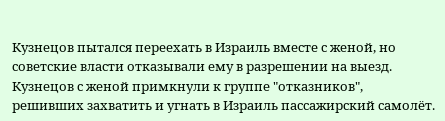Кузнецов пытался переехать в Израиль вместе с женой, но советские власти отказывали ему в разрешении на выезд. Кузнецов с женой примкнули к группе "отказников", решивших захватить и угнать в Израиль пассажирский самолёт.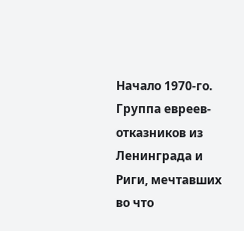Начало 1970-го. Группа евреев-отказников из Ленинграда и Риги, мечтавших во что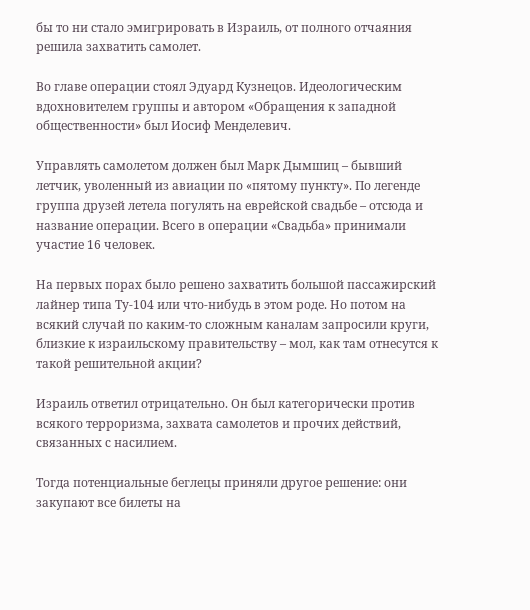бы то ни стало эмигрировать в Израиль, от полного отчаяния решила захватить самолет.

Во главе операции стоял Эдуард Кузнецов. Идеологическим вдохновителем группы и автором «Обращения к западной общественности» был Иосиф Менделевич.

Управлять самолетом должен был Марк Дымшиц – бывший летчик, уволенный из авиации по «пятому пункту». По легенде группа друзей летела погулять на еврейской свадьбе – отсюда и название операции. Всего в операции «Свадьба» принимали участие 16 человек.

На первых порах было решено захватить большой пассажирский лайнер типа Ту-104 или что-нибудь в этом роде. Но потом на всякий случай по каким-то сложным каналам запросили круги, близкие к израильскому правительству – мол, как там отнесутся к такой решительной акции?

Израиль ответил отрицательно. Он был категорически против всякого терроризма, захвата самолетов и прочих действий, связанных с насилием.

Тогда потенциальные беглецы приняли другое решение: они закупают все билеты на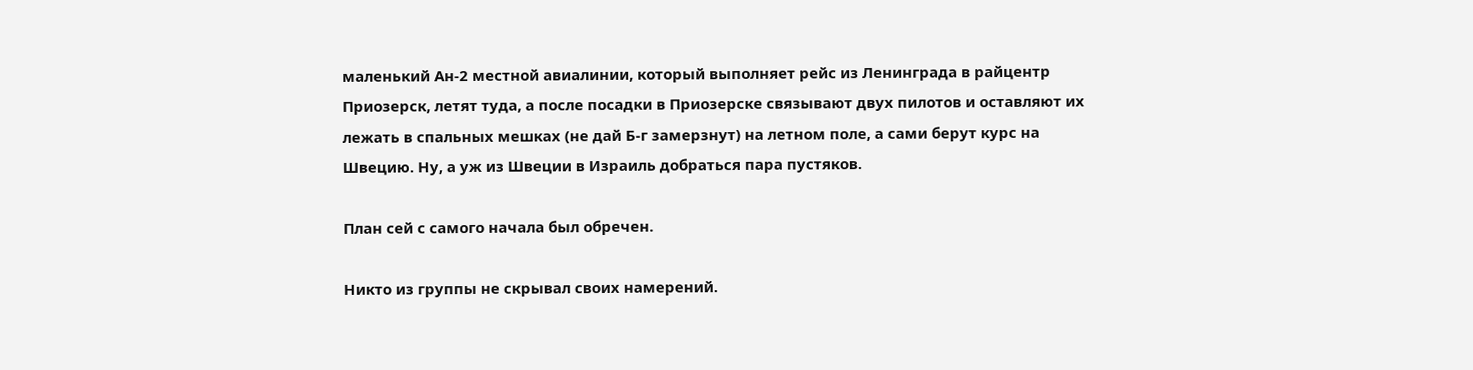маленький Ан-2 местной авиалинии, который выполняет рейс из Ленинграда в райцентр Приозерск, летят туда, а после посадки в Приозерске связывают двух пилотов и оставляют их лежать в спальных мешках (не дай Б-г замерзнут) на летном поле, а сами берут курс на Швецию. Ну, а уж из Швеции в Израиль добраться пара пустяков.

План сей с самого начала был обречен.

Никто из группы не скрывал своих намерений.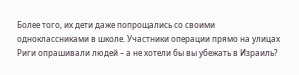Более того, их дети даже попрощались со своими одноклассниками в школе. Участники операции прямо на улицах Риги опрашивали людей – а не хотели бы вы убежать в Израиль?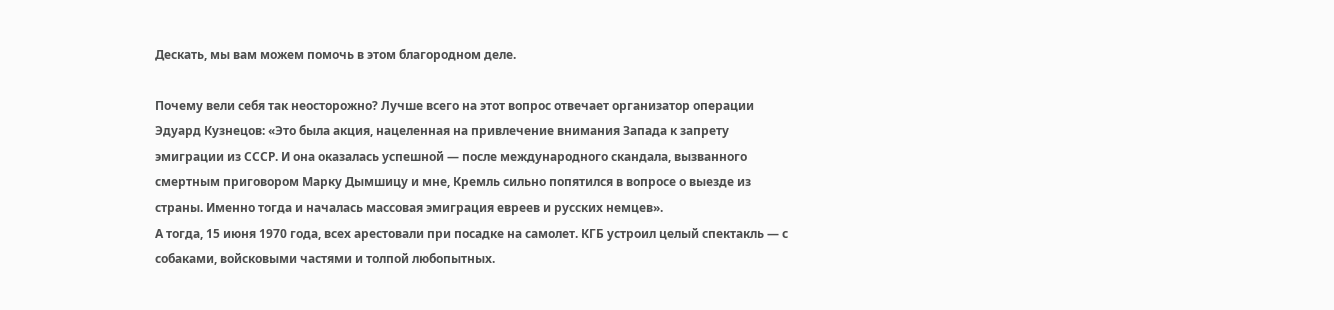Дескать, мы вам можем помочь в этом благородном деле.

Почему вели себя так неосторожно? Лучше всего на этот вопрос отвечает организатор операции Эдуард Кузнецов: «Это была акция, нацеленная на привлечение внимания Запада к запрету эмиграции из СССР. И она оказалась успешной — после международного скандала, вызванного смертным приговором Марку Дымшицу и мне, Кремль сильно попятился в вопросе о выезде из страны. Именно тогда и началась массовая эмиграция евреев и русских немцев».
А тогда, 15 июня 1970 года, всех арестовали при посадке на самолет. КГБ устроил целый спектакль — с собаками, войсковыми частями и толпой любопытных.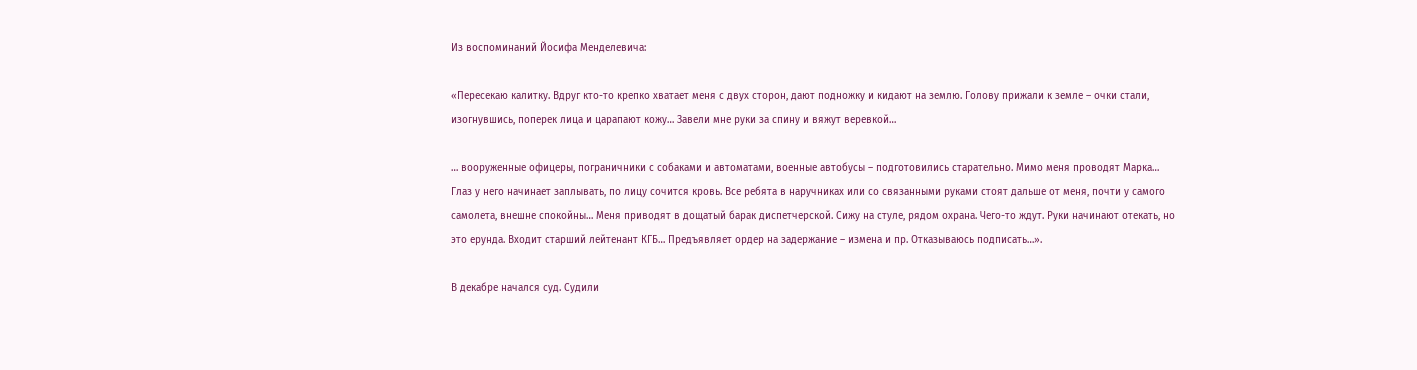Из воспоминаний Йосифа Менделевича:

«Пересекаю калитку. Вдруг кто-то крепко хватает меня с двух сторон, дают подножку и кидают на землю. Голову прижали к земле – очки стали, изогнувшись, поперек лица и царапают кожу… Завели мне руки за спину и вяжут веревкой…

… вооруженные офицеры, пограничники с собаками и автоматами, военные автобусы – подготовились старательно. Мимо меня проводят Марка… Глаз у него начинает заплывать, по лицу сочится кровь. Все ребята в наручниках или со связанными руками стоят дальше от меня, почти у самого самолета, внешне спокойны… Меня приводят в дощатый барак диспетчерской. Сижу на стуле, рядом охрана. Чего-то ждут. Руки начинают отекать, но это ерунда. Входит старший лейтенант КГБ… Предъявляет ордер на задержание – измена и пр. Отказываюсь подписать…».

В декабре начался суд. Судили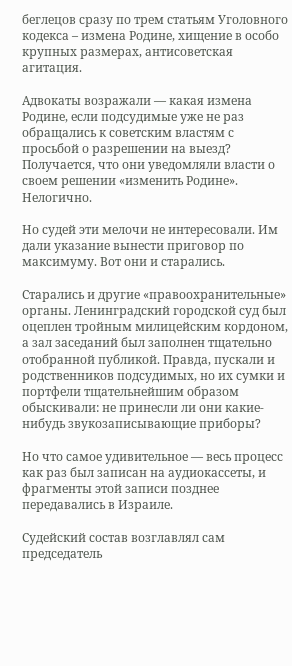беглецов сразу по трем статьям Уголовного кодекса – измена Родине, хищение в особо крупных размерах, антисоветская агитация.

Адвокаты возражали — какая измена Родине, если подсудимые уже не раз обращались к советским властям с просьбой о разрешении на выезд? Получается, что они уведомляли власти о своем решении «изменить Родине». Нелогично.

Но судей эти мелочи не интересовали. Им дали указание вынести приговор по максимуму. Вот они и старались.

Старались и другие «правоохранительные» органы. Ленинградский городской суд был оцеплен тройным милицейским кордоном, а зал заседаний был заполнен тщательно отобранной публикой. Правда, пускали и родственников подсудимых, но их сумки и портфели тщательнейшим образом обыскивали: не принесли ли они какие-нибудь звукозаписывающие приборы?

Но что самое удивительное — весь процесс как раз был записан на аудиокассеты, и фрагменты этой записи позднее передавались в Израиле.

Судейский состав возглавлял сам председатель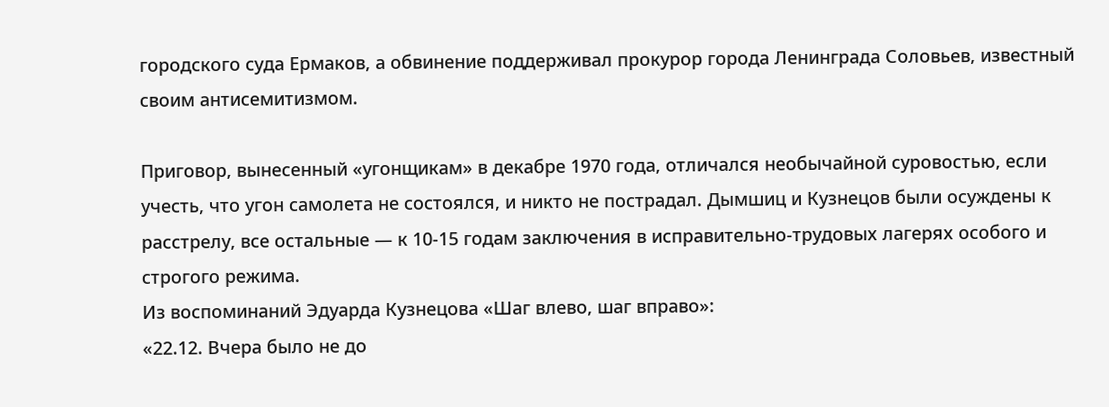городского суда Ермаков, а обвинение поддерживал прокурор города Ленинграда Соловьев, известный своим антисемитизмом.

Приговор, вынесенный «угонщикам» в декабре 1970 года, отличался необычайной суровостью, если учесть, что угон самолета не состоялся, и никто не пострадал. Дымшиц и Кузнецов были осуждены к расстрелу, все остальные — к 10-15 годам заключения в исправительно-трудовых лагерях особого и строгого режима.
Из воспоминаний Эдуарда Кузнецова «Шаг влево, шаг вправо»:
«22.12. Вчера было не до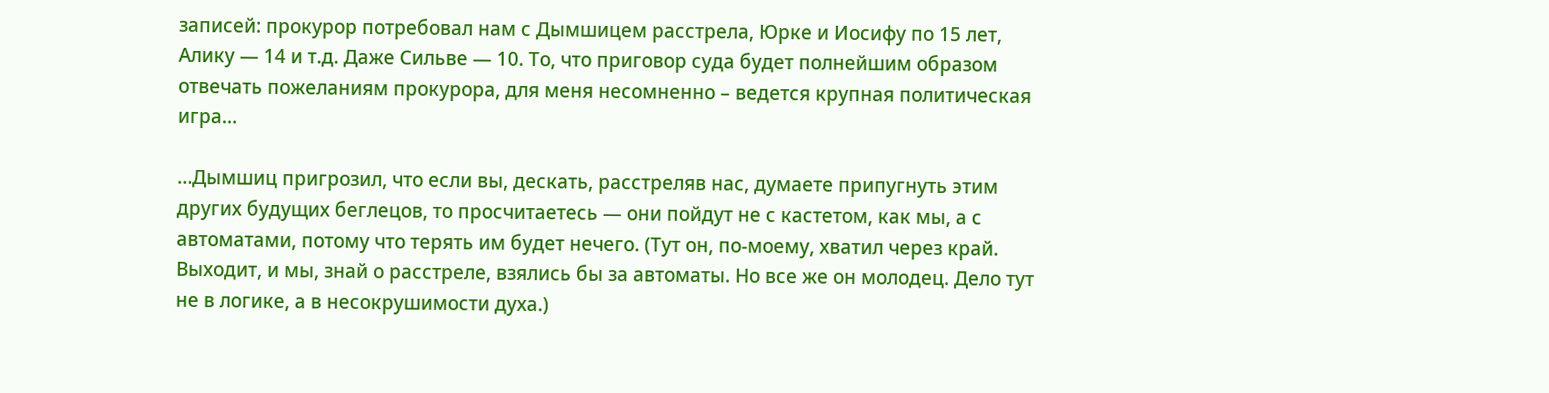записей: прокурор потребовал нам с Дымшицем расстрела, Юрке и Иосифу по 15 лет, Алику — 14 и т.д. Даже Сильве — 10. То, что приговор суда будет полнейшим образом отвечать пожеланиям прокурора, для меня несомненно – ведется крупная политическая игра…

…Дымшиц пригрозил, что если вы, дескать, расстреляв нас, думаете припугнуть этим других будущих беглецов, то просчитаетесь — они пойдут не с кастетом, как мы, а с автоматами, потому что терять им будет нечего. (Тут он, по-моему, хватил через край. Выходит, и мы, знай о расстреле, взялись бы за автоматы. Но все же он молодец. Дело тут не в логике, а в несокрушимости духа.)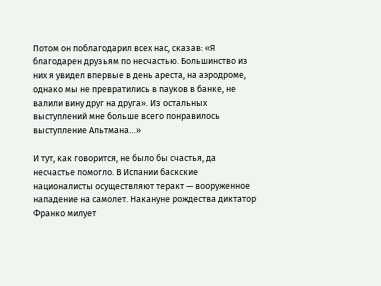Потом он поблагодарил всех нас, сказав: «Я благодарен друзьям по несчастью. Большинство из них я увидел впервые в день ареста, на аэродроме, однако мы не превратились в пауков в банке, не валили вину друг на друга». Из остальных выступлений мне больше всего понравилось выступление Альтмана…»

И тут, как говорится, не было бы счастья, да несчастье помогло. В Испании баскские националисты осуществляют теракт — вооруженное нападение на самолет. Накануне рождества диктатор Франко милует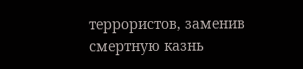террористов, заменив смертную казнь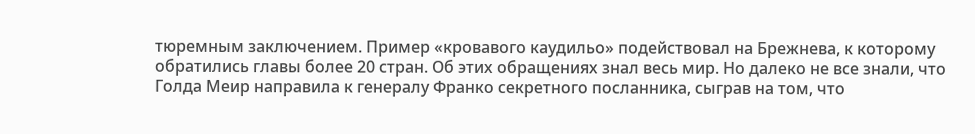тюремным заключением. Пример «кровавого каудильо» подействовал на Брежнева, к которому обратились главы более 20 стран. Об этих обращениях знал весь мир. Но далеко не все знали, что Голда Меир направила к генералу Франко секретного посланника, сыграв на том, что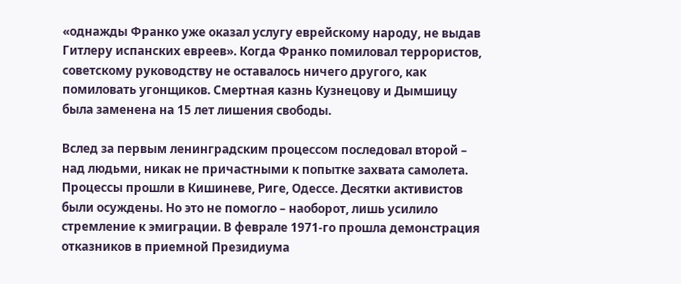«однажды Франко уже оказал услугу еврейскому народу, не выдав Гитлеру испанских евреев». Когда Франко помиловал террористов, советскому руководству не оставалось ничего другого, как помиловать угонщиков. Смертная казнь Кузнецову и Дымшицу была заменена на 15 лет лишения свободы.

Вслед за первым ленинградским процессом последовал второй – над людьми, никак не причастными к попытке захвата самолета. Процессы прошли в Кишиневе, Риге, Одессе. Десятки активистов были осуждены. Но это не помогло – наоборот, лишь усилило стремление к эмиграции. В феврале 1971-го прошла демонстрация отказников в приемной Президиума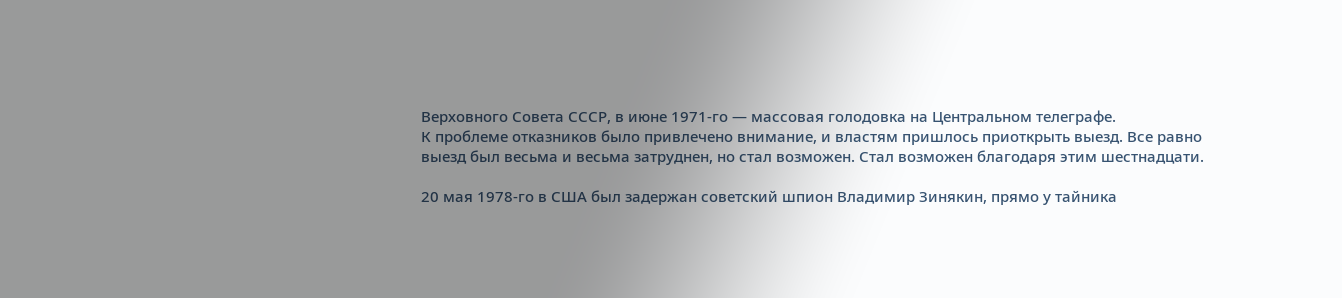Верховного Совета СССР, в июне 1971-го — массовая голодовка на Центральном телеграфе.
К проблеме отказников было привлечено внимание, и властям пришлось приоткрыть выезд. Все равно выезд был весьма и весьма затруднен, но стал возможен. Стал возможен благодаря этим шестнадцати.

20 мая 1978-го в США был задержан советский шпион Владимир Зинякин, прямо у тайника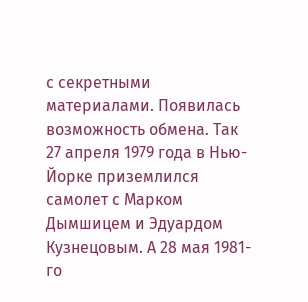с секретными материалами. Появилась возможность обмена. Так 27 апреля 1979 года в Нью-Йорке приземлился самолет с Марком Дымшицем и Эдуардом Кузнецовым. А 28 мая 1981-го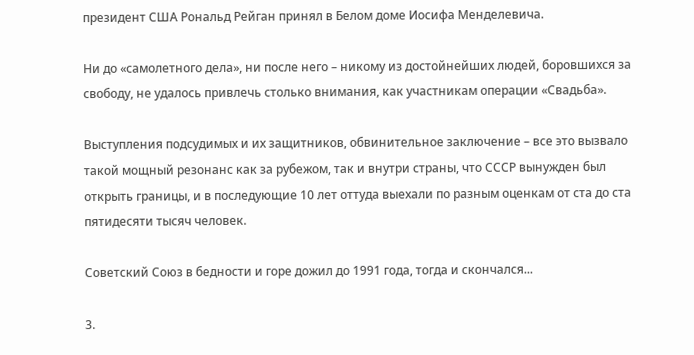президент США Рональд Рейган принял в Белом доме Иосифа Менделевича.

Ни до «самолетного дела», ни после него – никому из достойнейших людей, боровшихся за свободу, не удалось привлечь столько внимания, как участникам операции «Свадьба».

Выступления подсудимых и их защитников, обвинительное заключение – все это вызвало такой мощный резонанс как за рубежом, так и внутри страны, что СССР вынужден был открыть границы, и в последующие 10 лет оттуда выехали по разным оценкам от ста до ста пятидесяти тысяч человек.

Советский Союз в бедности и горе дожил до 1991 года, тогда и скончался...

3.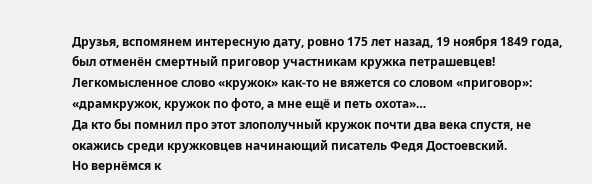Друзья, вспомянем интересную дату, ровно 175 лет назад, 19 ноября 1849 года, был отменён смертный приговор участникам кружка петрашевцев!
Легкомысленное слово «кружок» как-то не вяжется со словом «приговор»: «драмкружок, кружок по фото, а мне ещё и петь охота»…
Да кто бы помнил про этот злополучный кружок почти два века спустя, не окажись среди кружковцев начинающий писатель Федя Достоевский.
Но вернёмся к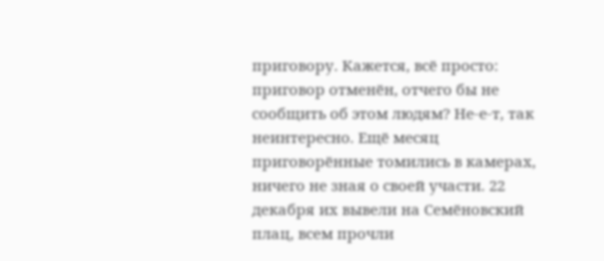приговору. Кажется, всё просто: приговор отменён, отчего бы не сообщить об этом людям? Не-е-т, так неинтересно. Ещё месяц приговорённые томились в камерах, ничего не зная о своей участи. 22 декабря их вывели на Семёновский плац, всем прочли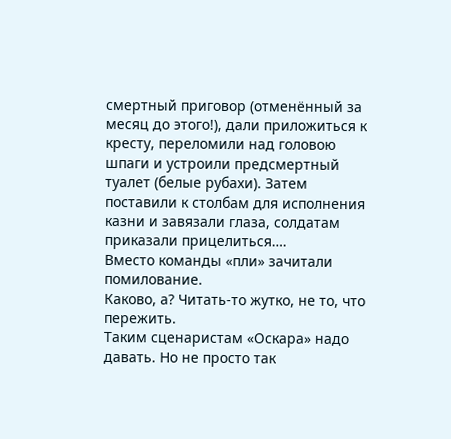смертный приговор (отменённый за месяц до этого!), дали приложиться к кресту, переломили над головою шпаги и устроили предсмертный туалет (белые рубахи). Затем поставили к столбам для исполнения казни и завязали глаза, солдатам приказали прицелиться….
Вместо команды «пли» зачитали помилование.
Каково, а? Читать-то жутко, не то, что пережить.
Таким сценаристам «Оскара» надо давать. Но не просто так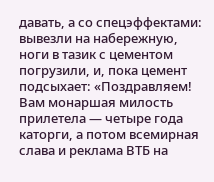давать, а со спецэффектами: вывезли на набережную, ноги в тазик с цементом погрузили, и, пока цемент подсыхает: «Поздравляем! Вам монаршая милость прилетела — четыре года каторги, а потом всемирная слава и реклама ВТБ на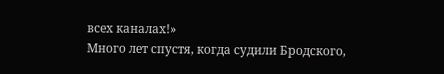всех каналах!»
Много лет спустя, когда судили Бродского,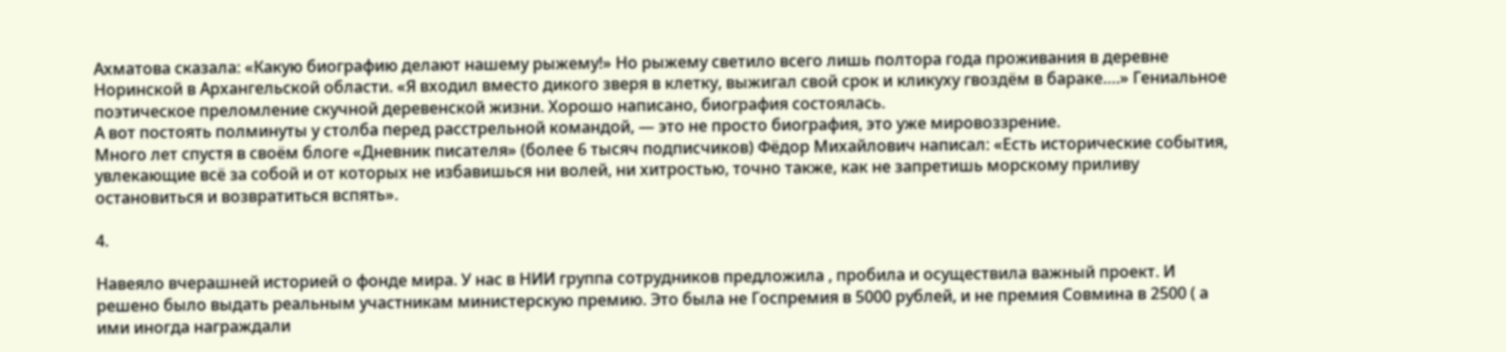Ахматова сказала: «Какую биографию делают нашему рыжему!» Но рыжему светило всего лишь полтора года проживания в деревне Норинской в Архангельской области. «Я входил вместо дикого зверя в клетку, выжигал свой срок и кликуху гвоздём в бараке….» Гениальное поэтическое преломление скучной деревенской жизни. Хорошо написано, биография состоялась.
А вот постоять полминуты у столба перед расстрельной командой, — это не просто биография, это уже мировоззрение.
Много лет спустя в своём блоге «Дневник писателя» (более 6 тысяч подписчиков) Фёдор Михайлович написал: «Есть исторические события, увлекающие всё за собой и от которых не избавишься ни волей, ни хитростью, точно также, как не запретишь морскому приливу остановиться и возвратиться вспять».

4.

Навеяло вчерашней историей о фонде мира. У нас в НИИ группа сотрудников предложила , пробила и осуществила важный проект. И решено было выдать реальным участникам министерскую премию. Это была не Госпремия в 5000 рублей, и не премия Совмина в 2500 ( а ими иногда награждали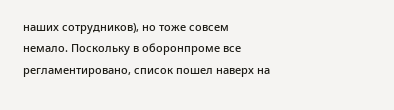наших сотрудников), но тоже совсем немало. Поскольку в оборонпроме все регламентировано, список пошел наверх на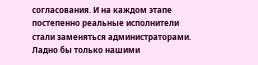согласования. И на каждом этапе постепенно реальные исполнители стали заменяться администраторами. Ладно бы только нашими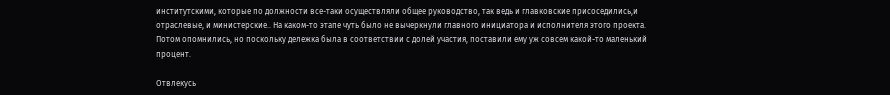институтскими, которые по должности все-таки осуществляли общее руководство, так ведь и главковские присоседились,и отраслевые, и министерские.. На каком-то этапе чуть было не вычеркнули главного инициатора и исполнителя этого проекта. Потом опомнились, но поскольку дележка была в соответствии с долей участия, поставили ему уж совсем какой-то маленький процент.

Отвлекусь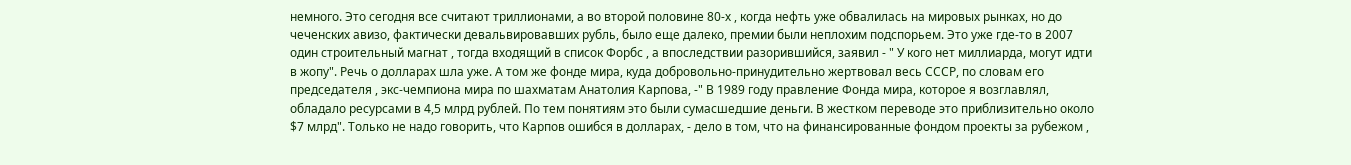немного. Это сегодня все считают триллионами, а во второй половине 80-х , когда нефть уже обвалилась на мировых рынках, но до чеченских авизо, фактически девальвировавших рубль, было еще далеко, премии были неплохим подспорьем. Это уже где-то в 2007 один строительный магнат , тогда входящий в список Форбс , а впоследствии разорившийся, заявил - " У кого нет миллиарда, могут идти в жопу". Речь о долларах шла уже. А том же фонде мира, куда добровольно-принудительно жертвовал весь СССР, по словам его председателя , экс-чемпиона мира по шахматам Анатолия Карпова, -" В 1989 году правление Фонда мира, которое я возглавлял, обладало ресурсами в 4,5 млрд рублей. По тем понятиям это были сумасшедшие деньги. В жестком переводе это приблизительно около $7 млрд". Только не надо говорить, что Карпов ошибся в долларах, - дело в том, что на финансированные фондом проекты за рубежом ,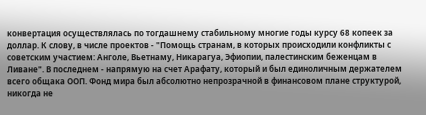конвертация осуществлялась по тогдашнему стабильному многие годы курсу 68 копеек за доллар. К слову, в числе проектов - "Помощь странам, в которых происходили конфликты с советским участием: Анголе, Вьетнаму, Никарагуа, Эфиопии, палестинским беженцам в Ливане". В последнем - напрямую на счет Арафату, который и был единоличным держателем всего общака ООП. Фонд мира был абсолютно непрозрачной в финансовом плане структурой, никогда не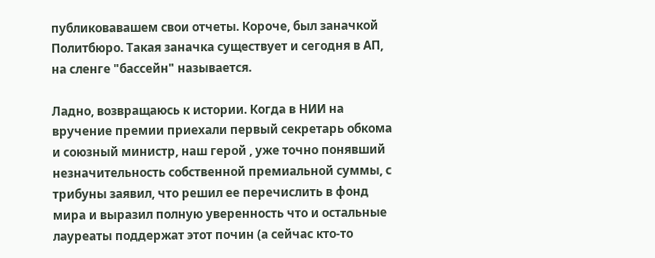публиковавашем свои отчеты. Короче, был заначкой Политбюро. Такая заначка существует и сегодня в АП, на сленге "бассейн" называется.

Ладно, возвращаюсь к истории. Когда в НИИ на вручение премии приехали первый секретарь обкома и союзный министр, наш герой , уже точно понявший незначительность собственной премиальной суммы, с трибуны заявил, что решил ее перечислить в фонд мира и выразил полную уверенность что и остальные лауреаты поддержат этот почин (а сейчас кто-то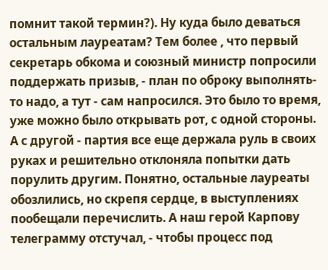помнит такой термин?). Ну куда было деваться остальным лауреатам? Тем более , что первый секретарь обкома и союзный министр попросили поддержать призыв, - план по оброку выполнять-то надо, а тут - сам напросился. Это было то время, уже можно было открывать рот, с одной стороны. А с другой - партия все еще держала руль в своих руках и решительно отклоняла попытки дать порулить другим. Понятно, остальные лауреаты обозлились, но скрепя сердце, в выступлениях пообещали перечислить. А наш герой Карпову телеграмму отстучал, - чтобы процесс под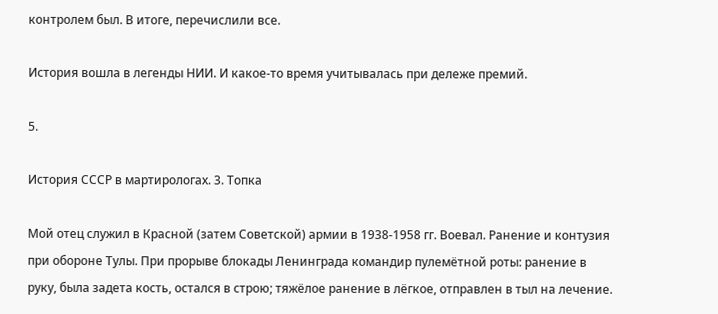контролем был. В итоге, перечислили все.

История вошла в легенды НИИ. И какое-то время учитывалась при дележе премий.

5.

История СССР в мартирологах. 3. Топка

Мой отец служил в Красной (затем Советской) армии в 1938-1958 гг. Воевал. Ранение и контузия при обороне Тулы. При прорыве блокады Ленинграда командир пулемётной роты: ранение в руку, была задета кость, остался в строю; тяжёлое ранение в лёгкое, отправлен в тыл на лечение.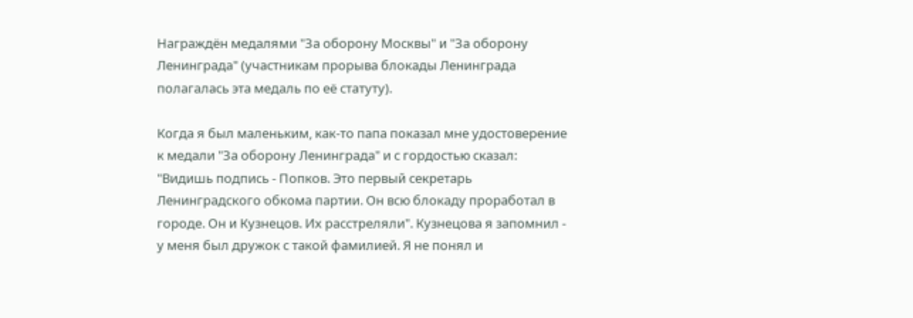Награждён медалями "За оборону Москвы" и "За оборону Ленинграда" (участникам прорыва блокады Ленинграда полагалась эта медаль по её статуту).

Когда я был маленьким, как-то папа показал мне удостоверение к медали "За оборону Ленинграда" и с гордостью сказал: "Видишь подпись - Попков. Это первый секретарь Ленинградского обкома партии. Он всю блокаду проработал в городе. Он и Кузнецов. Их расстреляли". Кузнецова я запомнил - у меня был дружок с такой фамилией. Я не понял и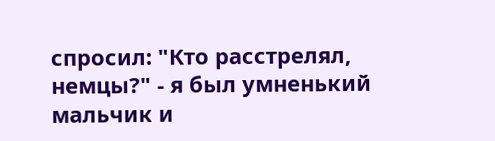спросил: "Кто расстрелял, немцы?" - я был умненький мальчик и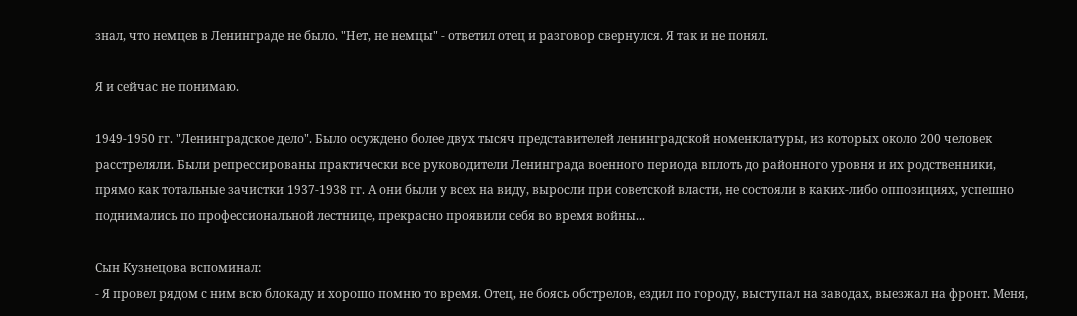знал, что немцев в Ленинграде не было. "Нет, не немцы" - ответил отец и разговор свернулся. Я так и не понял.

Я и сейчас не понимаю.

1949-1950 гг. "Ленинградское дело". Было осуждено более двух тысяч представителей ленинградской номенклатуры, из которых около 200 человек расстреляли. Были репрессированы практически все руководители Ленинграда военного периода вплоть до районного уровня и их родственники, прямо как тотальные зачистки 1937-1938 гг. А они были у всех на виду, выросли при советской власти, не состояли в каких-либо оппозициях, успешно поднимались по профессиональной лестнице, прекрасно проявили себя во время войны...

Сын Кузнецова вспоминал:
- Я провел рядом с ним всю блокаду и хорошо помню то время. Отец, не боясь обстрелов, ездил по городу, выступал на заводах, выезжал на фронт. Меня,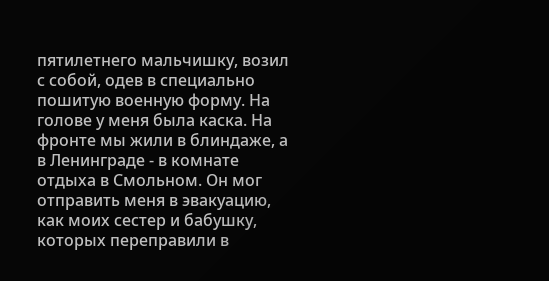пятилетнего мальчишку, возил с собой, одев в специально пошитую военную форму. На голове у меня была каска. На фронте мы жили в блиндаже, а в Ленинграде - в комнате отдыха в Смольном. Он мог отправить меня в эвакуацию, как моих сестер и бабушку, которых переправили в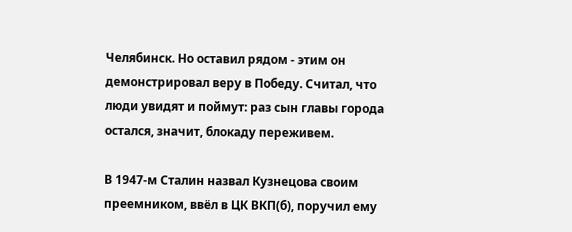Челябинск. Но оставил рядом - этим он демонстрировал веру в Победу. Считал, что люди увидят и поймут: раз сын главы города остался, значит, блокаду переживем.

В 1947-м Сталин назвал Кузнецова своим преемником, ввёл в ЦК ВКП(б), поручил ему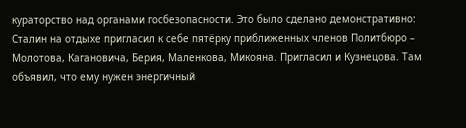кураторство над органами госбезопасности. Это было сделано демонстративно: Сталин на отдыхе пригласил к себе пятёрку приближенных членов Политбюро – Молотова, Кагановича, Берия, Маленкова, Микояна. Пригласил и Кузнецова. Там объявил, что ему нужен энергичный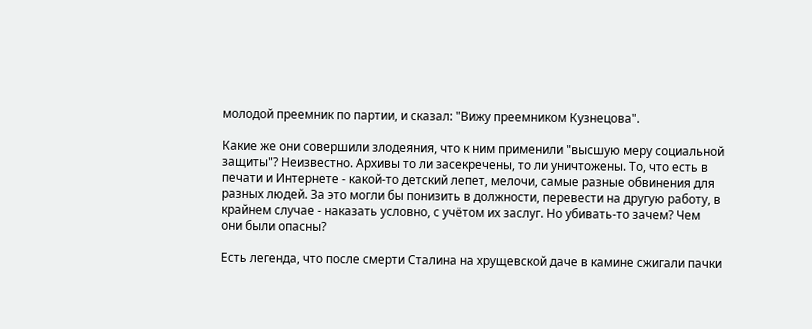молодой преемник по партии, и сказал: "Вижу преемником Кузнецова".

Какие же они совершили злодеяния, что к ним применили "высшую меру социальной защиты"? Неизвестно. Архивы то ли засекречены, то ли уничтожены. То, что есть в печати и Интернете - какой-то детский лепет, мелочи, самые разные обвинения для разных людей. За это могли бы понизить в должности, перевести на другую работу, в крайнем случае - наказать условно, с учётом их заслуг. Но убивать-то зачем? Чем они были опасны?

Есть легенда, что после смерти Сталина на хрущевской даче в камине сжигали пачки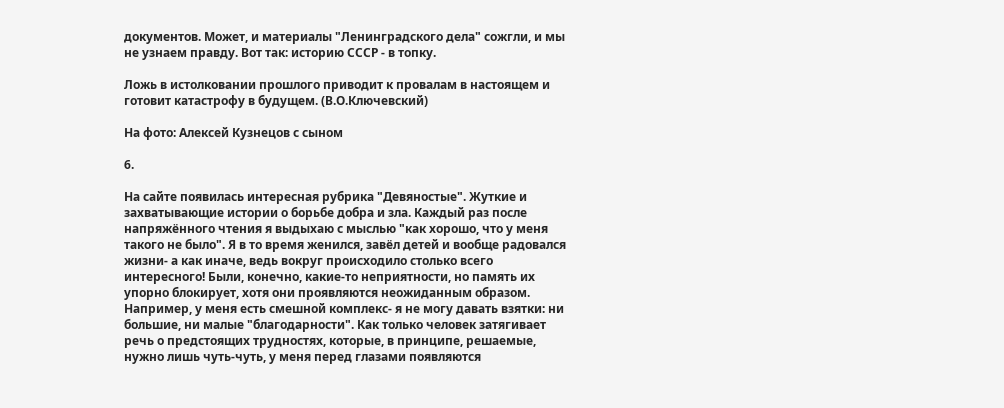документов. Может, и материалы "Ленинградского дела" сожгли, и мы не узнаем правду. Вот так: историю СССР - в топку.

Ложь в истолковании прошлого приводит к провалам в настоящем и готовит катастрофу в будущем. (В.О.Ключевский)

На фото: Алексей Кузнецов с сыном

6.

На сайте появилась интересная рубрика "Девяностые". Жуткие и захватывающие истории о борьбе добра и зла. Каждый раз после напряжённого чтения я выдыхаю с мыслью "как хорошо, что у меня такого не было". Я в то время женился, завёл детей и вообще радовался жизни- а как иначе, ведь вокруг происходило столько всего интересного! Были, конечно, какие-то неприятности, но память их упорно блокирует, хотя они проявляются неожиданным образом. Например, у меня есть смешной комплекс- я не могу давать взятки: ни большие, ни малые "благодарности". Как только человек затягивает речь о предстоящих трудностях, которые, в принципе, решаемые, нужно лишь чуть-чуть, у меня перед глазами появляются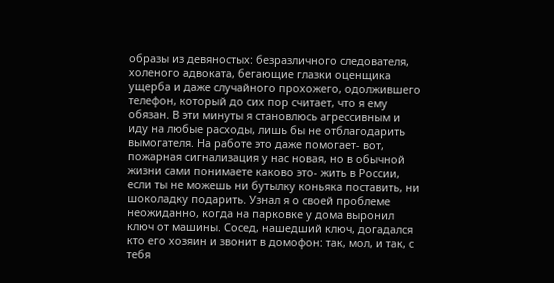образы из девяностых: безразличного следователя, холеного адвоката, бегающие глазки оценщика ущерба и даже случайного прохожего, одолжившего телефон, который до сих пор считает, что я ему обязан. В эти минуты я становлюсь агрессивным и иду на любые расходы, лишь бы не отблагодарить вымогателя. На работе это даже помогает- вот, пожарная сигнализация у нас новая, но в обычной жизни сами понимаете каково это- жить в России, если ты не можешь ни бутылку коньяка поставить, ни шоколадку подарить. Узнал я о своей проблеме неожиданно, когда на парковке у дома выронил ключ от машины. Сосед, нашедший ключ, догадался кто его хозяин и звонит в домофон: так, мол, и так, с тебя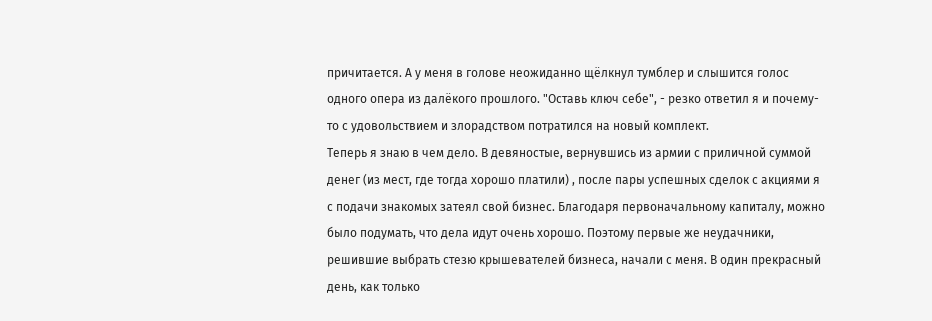причитается. А у меня в голове неожиданно щёлкнул тумблер и слышится голос одного опера из далёкого прошлого. "Оставь ключ себе", - резко ответил я и почему-то с удовольствием и злорадством потратился на новый комплект.
Теперь я знаю в чем дело. В девяностые, вернувшись из армии с приличной суммой денег (из мест, где тогда хорошо платили) , после пары успешных сделок с акциями я с подачи знакомых затеял свой бизнес. Благодаря первоначальному капиталу, можно было подумать, что дела идут очень хорошо. Поэтому первые же неудачники, решившие выбрать стезю крышевателей бизнеса, начали с меня. В один прекрасный день, как только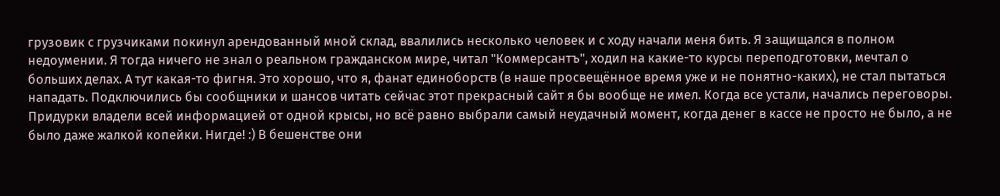грузовик с грузчиками покинул арендованный мной склад, ввалились несколько человек и с ходу начали меня бить. Я защищался в полном недоумении. Я тогда ничего не знал о реальном гражданском мире, читал "Коммерсантъ", ходил на какие-то курсы переподготовки, мечтал о больших делах. А тут какая-то фигня. Это хорошо, что я, фанат единоборств (в наше просвещённое время уже и не понятно-каких), не стал пытаться нападать. Подключились бы сообщники и шансов читать сейчас этот прекрасный сайт я бы вообще не имел. Когда все устали, начались переговоры. Придурки владели всей информацией от одной крысы, но всё равно выбрали самый неудачный момент, когда денег в кассе не просто не было, а не было даже жалкой копейки. Нигде! :) В бешенстве они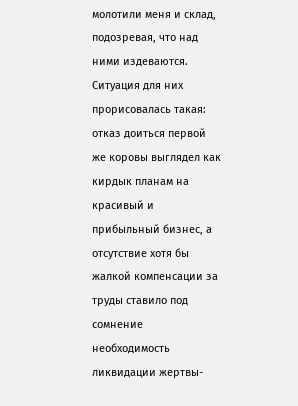молотили меня и склад, подозревая, что над ними издеваются. Ситуация для них прорисовалась такая: отказ доиться первой же коровы выглядел как кирдык планам на красивый и прибыльный бизнес, а отсутствие хотя бы жалкой компенсации за труды ставило под сомнение необходимость ликвидации жертвы-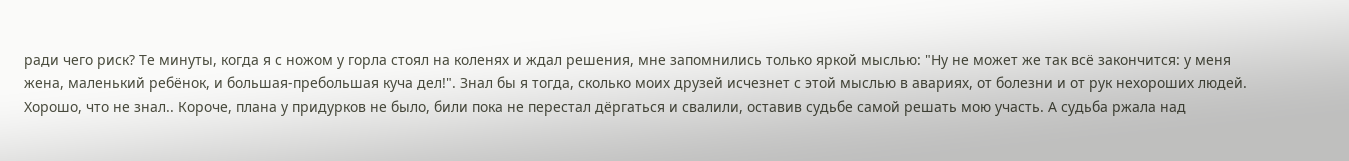ради чего риск? Те минуты, когда я с ножом у горла стоял на коленях и ждал решения, мне запомнились только яркой мыслью: "Ну не может же так всё закончится: у меня жена, маленький ребёнок, и большая-пребольшая куча дел!". Знал бы я тогда, сколько моих друзей исчезнет с этой мыслью в авариях, от болезни и от рук нехороших людей. Хорошо, что не знал.. Короче, плана у придурков не было, били пока не перестал дёргаться и свалили, оставив судьбе самой решать мою участь. А судьба ржала над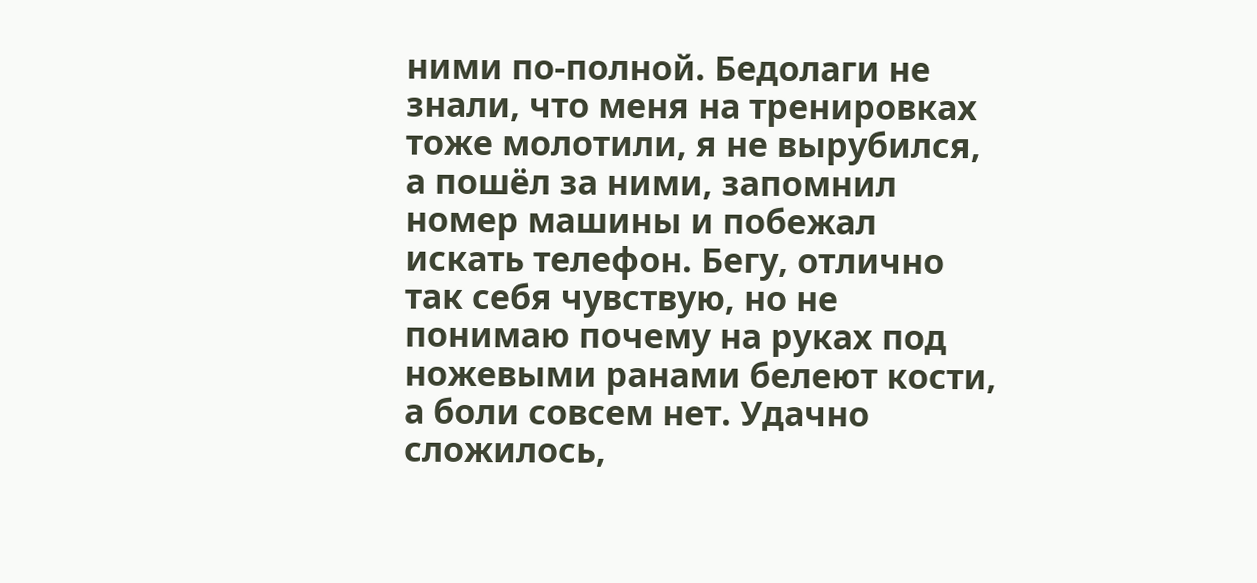ними по-полной. Бедолаги не знали, что меня на тренировках тоже молотили, я не вырубился, а пошёл за ними, запомнил номер машины и побежал искать телефон. Бегу, отлично так себя чувствую, но не понимаю почему на руках под ножевыми ранами белеют кости, а боли совсем нет. Удачно сложилось,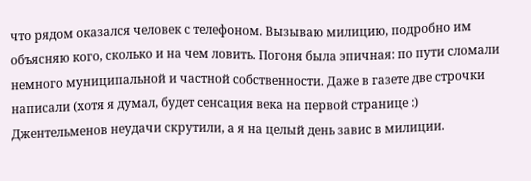что рядом оказался человек с телефоном. Вызываю милицию, подробно им объясняю кого, сколько и на чем ловить. Погоня была эпичная: по пути сломали немного муниципальной и частной собственности. Даже в газете две строчки написали (хотя я думал, будет сенсация века на первой странице :) Джентельменов неудачи скрутили, а я на целый день завис в милиции.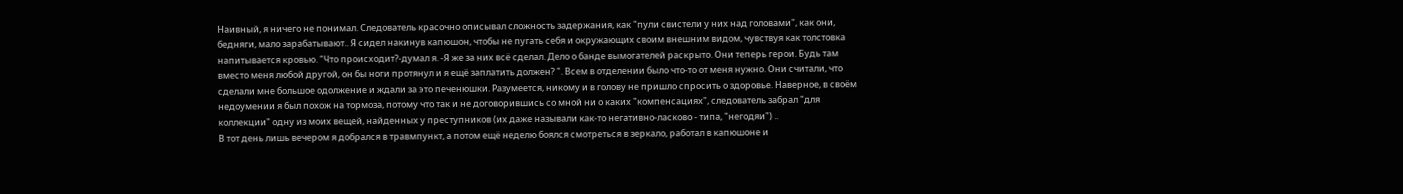Наивный, я ничего не понимал. Следователь красочно описывал сложность задержания, как "пули свистели у них над головами", как они, бедняги, мало зарабатывают.. Я сидел накинув капюшон, чтобы не пугать себя и окружающих своим внешним видом, чувствуя как толстовка напитывается кровью. "Что происходит?-думал я. -Я же за них всё сделал. Дело о банде вымогателей раскрыто. Они теперь герои. Будь там вместо меня любой другой, он бы ноги протянул и я ещё заплатить должен? ". Всем в отделении было что-то от меня нужно. Они считали, что сделали мне большое одолжение и ждали за это печенюшки. Разумеется, никому и в голову не пришло спросить о здоровье. Наверное, в своём недоумении я был похож на тормоза, потому что так и не договорившись со мной ни о каких "компенсациях", следователь забрал "для коллекции" одну из моих вещей, найденных у преступников (их даже называли как-то негативно-ласково - типа, "негодяи") ..
В тот день лишь вечером я добрался в травмпункт, а потом ещё неделю боялся смотреться в зеркало, работал в капюшоне и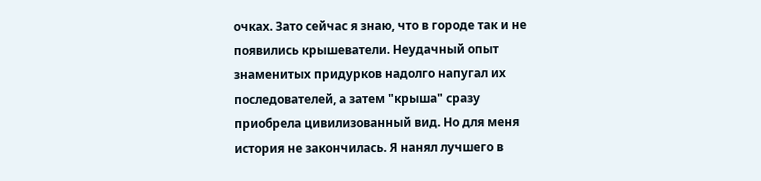очках. Зато сейчас я знаю, что в городе так и не появились крышеватели. Неудачный опыт знаменитых придурков надолго напугал их последователей, а затем "крыша" сразу приобрела цивилизованный вид. Но для меня история не закончилась. Я нанял лучшего в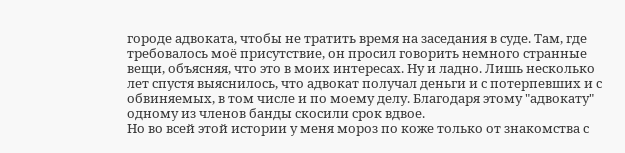городе адвоката, чтобы не тратить время на заседания в суде. Там, где требовалось моё присутствие, он просил говорить немного странные вещи, объясняя, что это в моих интересах. Ну и ладно. Лишь несколько лет спустя выяснилось, что адвокат получал деньги и с потерпевших и с обвиняемых, в том числе и по моему делу. Благодаря этому "адвокату" одному из членов банды скосили срок вдвое.
Но во всей этой истории у меня мороз по коже только от знакомства с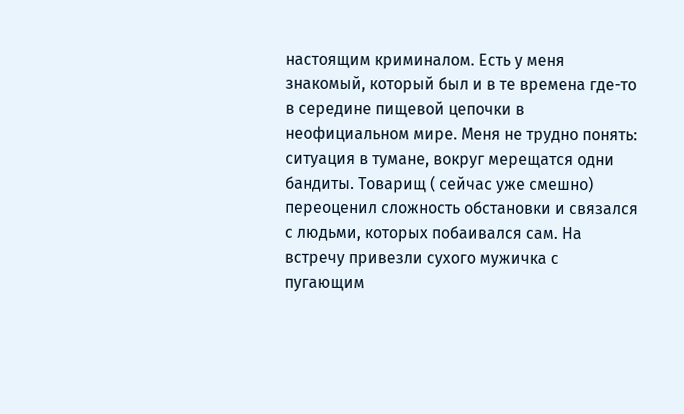настоящим криминалом. Есть у меня знакомый, который был и в те времена где-то в середине пищевой цепочки в неофициальном мире. Меня не трудно понять: ситуация в тумане, вокруг мерещатся одни бандиты. Товарищ ( сейчас уже смешно) переоценил сложность обстановки и связался с людьми, которых побаивался сам. На встречу привезли сухого мужичка с пугающим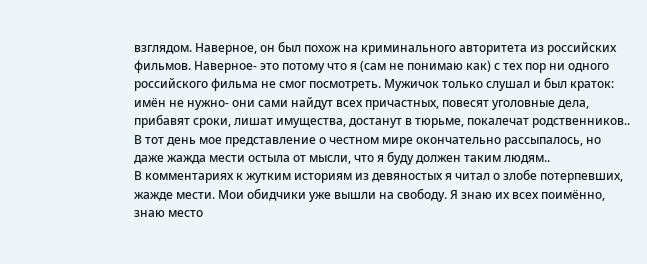взглядом. Наверное, он был похож на криминального авторитета из российских фильмов. Наверное- это потому что я (сам не понимаю как) с тех пор ни одного российского фильма не смог посмотреть. Мужичок только слушал и был краток: имён не нужно- они сами найдут всех причастных, повесят уголовные дела, прибавят сроки, лишат имущества, достанут в тюрьме, покалечат родственников.. В тот день мое представление о честном мире окончательно рассыпалось, но даже жажда мести остыла от мысли, что я буду должен таким людям..
В комментариях к жутким историям из девяностых я читал о злобе потерпевших, жажде мести. Мои обидчики уже вышли на свободу. Я знаю их всех поимённо, знаю место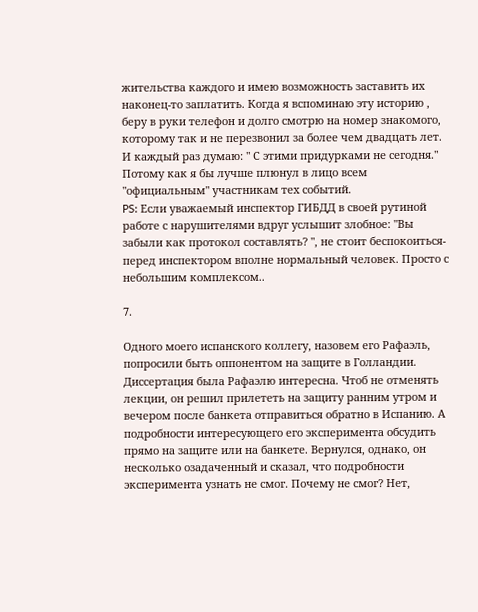жительства каждого и имею возможность заставить их наконец-то заплатить. Когда я вспоминаю эту историю , беру в руки телефон и долго смотрю на номер знакомого, которому так и не перезвонил за более чем двадцать лет. И каждый раз думаю: " С этими придурками не сегодня." Потому как я бы лучше плюнул в лицо всем "официальным" участникам тех событий.
PS: Если уважаемый инспектор ГИБДД в своей рутиной работе с нарушителями вдруг услышит злобное: "Вы забыли как протокол составлять? ", не стоит беспокоиться- перед инспектором вполне нормальный человек. Просто с небольшим комплексом..

7.

Одного моего испанского коллегу, назовем его Рафаэль, попросили быть оппонентом на защите в Голландии. Диссертация была Рафаэлю интересна. Чтоб не отменять лекции, он решил прилететь на защиту ранним утром и вечером после банкета отправиться обратно в Испанию. А подробности интересующего его эксперимента обсудить прямо на защите или на банкете. Вернулся, однако, он несколько озадаченный и сказал, что подробности эксперимента узнать не смог. Почему не смог? Нет,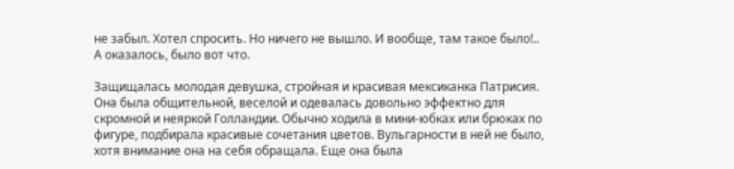не забыл. Хотел спросить. Но ничего не вышло. И вообще, там такое было!.. А оказалось, было вот что.

Защищалась молодая девушка, стройная и красивая мексиканка Патрисия. Она была общительной, веселой и одевалась довольно эффектно для скромной и неяркой Голландии. Обычно ходила в мини-юбках или брюках по фигуре, подбирала красивые сочетания цветов. Вульгарности в ней не было, хотя внимание она на себя обращала. Еще она была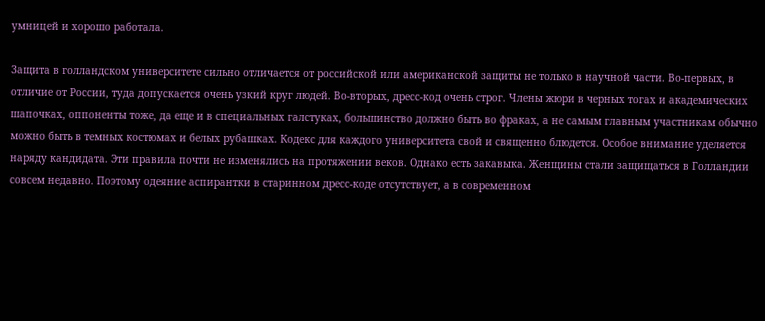умницей и хорошо работала.

Защита в голландском университете сильно отличается от российской или американской защиты не только в научной части. Во-первых, в отличие от России, туда допускается очень узкий круг людей. Во-вторых, дресс-код очень строг. Члены жюри в черных тогах и академических шапочках, оппоненты тоже, да еще и в специальных галстуках, большинство должно быть во фраках, а не самым главным участникам обычно можно быть в темных костюмах и белых рубашках. Кодекс для каждого университета свой и священно блюдется. Особое внимание уделяется наряду кандидата. Эти правила почти не изменялись на протяжении веков. Однако есть закавыка. Женщины стали защищаться в Голландии совсем недавно. Поэтому одеяние аспирантки в старинном дресс-коде отсутствует, а в современном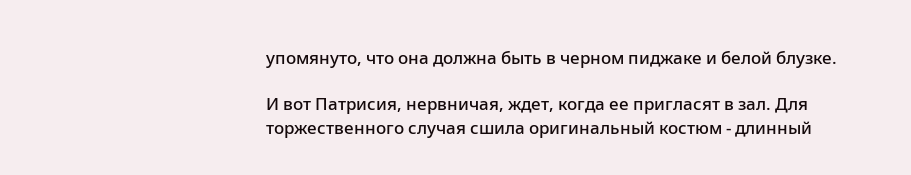упомянуто, что она должна быть в черном пиджаке и белой блузке.

И вот Патрисия, нервничая, ждет, когда ее пригласят в зал. Для торжественного случая сшила оригинальный костюм - длинный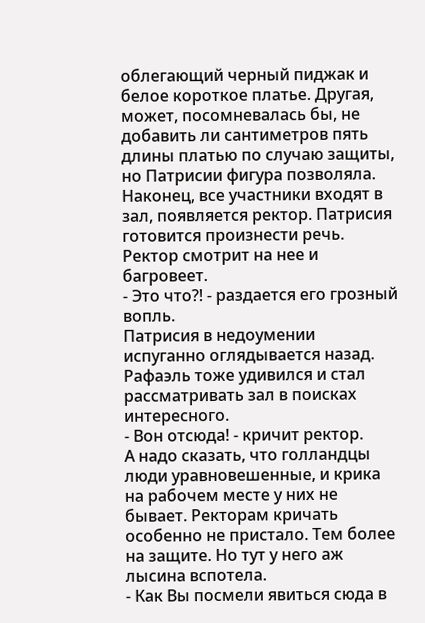облегающий черный пиджак и белое короткое платье. Другая, может, посомневалась бы, не добавить ли сантиметров пять длины платью по случаю защиты, но Патрисии фигура позволяла. Наконец, все участники входят в зал, появляется ректор. Патрисия готовится произнести речь. Ректор смотрит на нее и багровеет.
- Это что?! - раздается его грозный вопль.
Патрисия в недоумении испуганно оглядывается назад. Рафаэль тоже удивился и стал рассматривать зал в поисках интересного.
- Вон отсюда! - кричит ректор.
А надо сказать, что голландцы люди уравновешенные, и крика на рабочем месте у них не бывает. Ректорам кричать особенно не пристало. Тем более на защите. Но тут у него аж лысина вспотела.
- Как Вы посмели явиться сюда в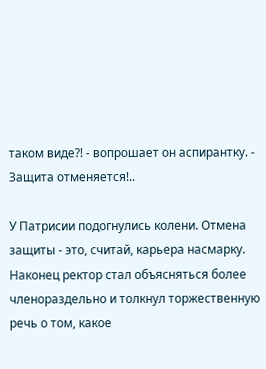таком виде?! - вопрошает он аспирантку. - Защита отменяется!..

У Патрисии подогнулись колени. Отмена защиты - это, считай, карьера насмарку. Наконец ректор стал объясняться более членораздельно и толкнул торжественную речь о том, какое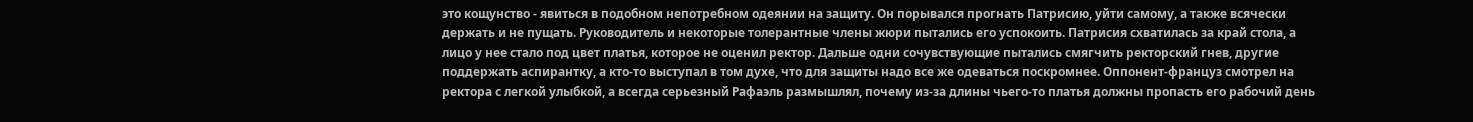это кощунство - явиться в подобном непотребном одеянии на защиту. Он порывался прогнать Патрисию, уйти самому, а также всячески держать и не пущать. Руководитель и некоторые толерантные члены жюри пытались его успокоить. Патрисия схватилась за край стола, а лицо у нее стало под цвет платья, которое не оценил ректор. Дальше одни сочувствующие пытались смягчить ректорский гнев, другие поддержать аспирантку, а кто-то выступал в том духе, что для защиты надо все же одеваться поскромнее. Оппонент-француз смотрел на ректора с легкой улыбкой, а всегда серьезный Рафаэль размышлял, почему из-за длины чьего-то платья должны пропасть его рабочий день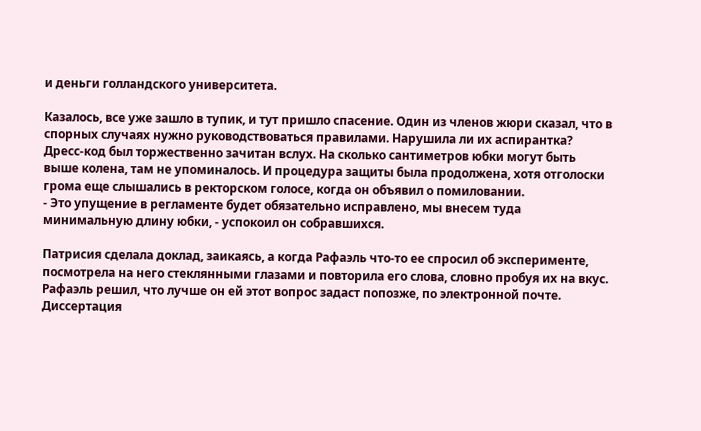и деньги голландского университета.

Казалось, все уже зашло в тупик, и тут пришло спасение. Один из членов жюри сказал, что в спорных случаях нужно руководствоваться правилами. Нарушила ли их аспирантка? Дресс-код был торжественно зачитан вслух. На сколько сантиметров юбки могут быть выше колена, там не упоминалось. И процедура защиты была продолжена, хотя отголоски грома еще слышались в ректорском голосе, когда он объявил о помиловании.
- Это упущение в регламенте будет обязательно исправлено, мы внесем туда минимальную длину юбки, - успокоил он собравшихся.

Патрисия сделала доклад, заикаясь, а когда Рафаэль что-то ее спросил об эксперименте, посмотрела на него стеклянными глазами и повторила его слова, словно пробуя их на вкус. Рафаэль решил, что лучше он ей этот вопрос задаст попозже, по электронной почте. Диссертация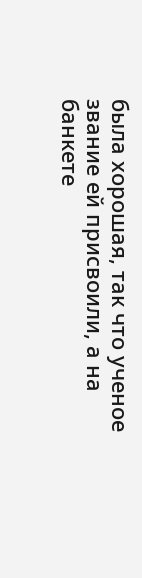была хорошая, так что ученое звание ей присвоили, а на банкете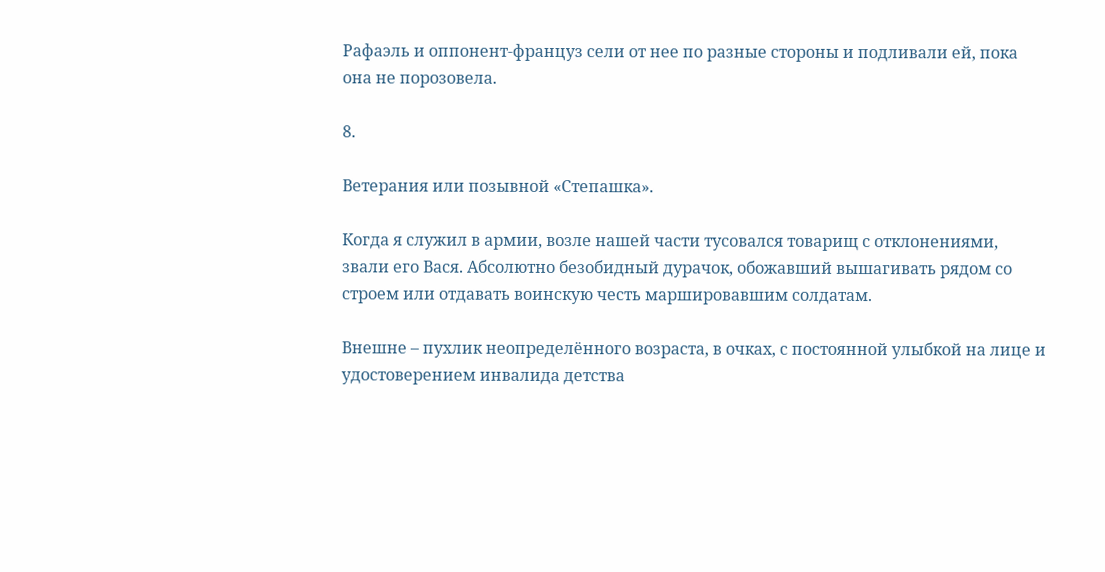Рафаэль и оппонент-француз сели от нее по разные стороны и подливали ей, пока она не порозовела.

8.

Ветерания или позывной «Степашка».

Когда я служил в армии, возле нашей части тусовался товарищ с отклонениями, звали его Вася. Абсолютно безобидный дурачок, обожавший вышагивать рядом со строем или отдавать воинскую честь маршировавшим солдатам.

Внешне – пухлик неопределённого возраста, в очках, с постоянной улыбкой на лице и удостоверением инвалида детства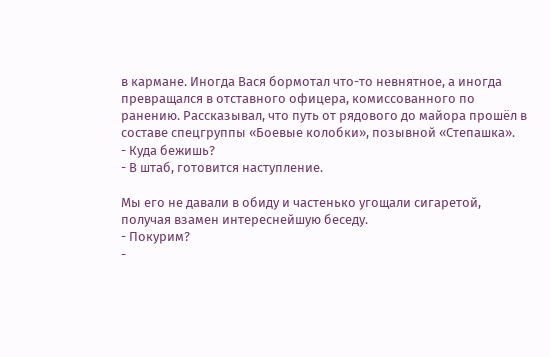в кармане. Иногда Вася бормотал что-то невнятное, а иногда превращался в отставного офицера, комиссованного по ранению. Рассказывал, что путь от рядового до майора прошёл в составе спецгруппы «Боевые колобки», позывной «Степашка».
- Куда бежишь?
- В штаб, готовится наступление.

Мы его не давали в обиду и частенько угощали сигаретой, получая взамен интереснейшую беседу.
- Покурим?
-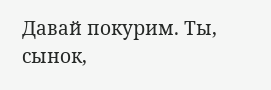Давай покурим. Ты, сынок,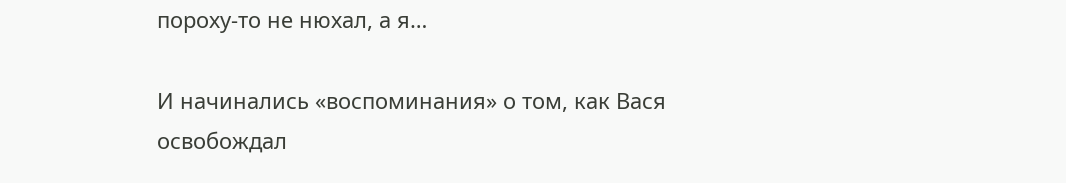пороху-то не нюхал, а я…

И начинались «воспоминания» о том, как Вася освобождал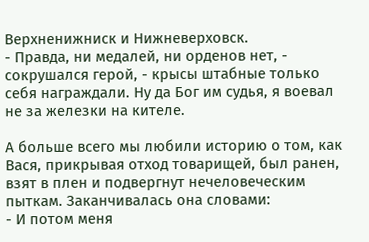Верхненижниск и Нижневерховск.
- Правда, ни медалей, ни орденов нет, - сокрушался герой, - крысы штабные только себя награждали. Ну да Бог им судья, я воевал не за железки на кителе.

А больше всего мы любили историю о том, как Вася, прикрывая отход товарищей, был ранен, взят в плен и подвергнут нечеловеческим пыткам. Заканчивалась она словами:
- И потом меня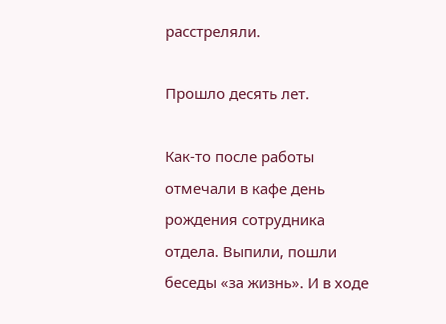расстреляли.

Прошло десять лет.

Как-то после работы отмечали в кафе день рождения сотрудника отдела. Выпили, пошли беседы «за жизнь». И в ходе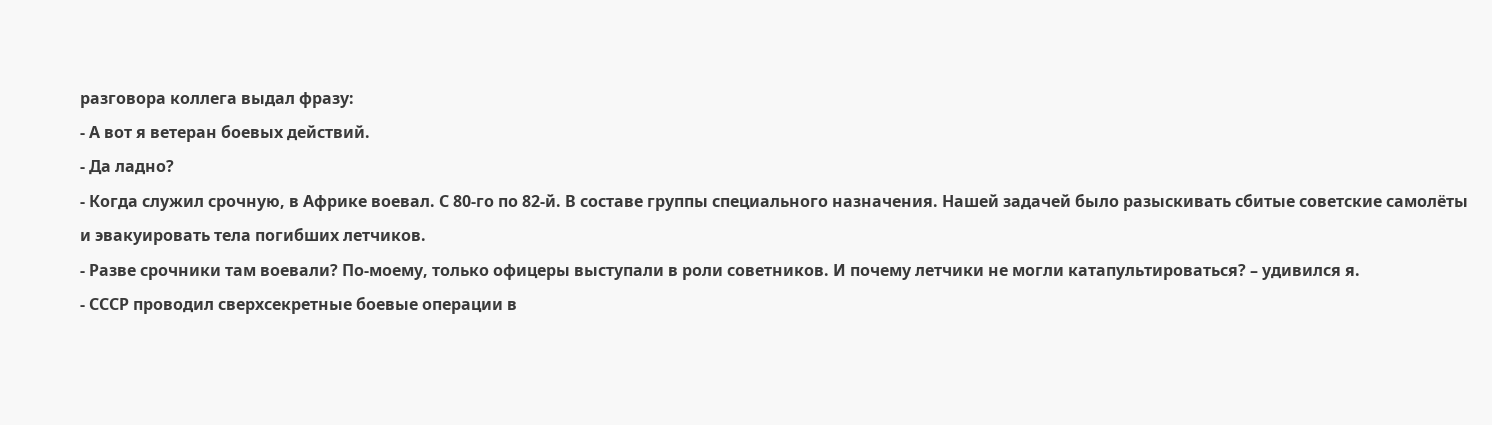разговора коллега выдал фразу:
- А вот я ветеран боевых действий.
- Да ладно?
- Когда служил срочную, в Африке воевал. С 80-го по 82-й. В составе группы специального назначения. Нашей задачей было разыскивать сбитые советские самолёты и эвакуировать тела погибших летчиков.
- Разве срочники там воевали? По-моему, только офицеры выступали в роли советников. И почему летчики не могли катапультироваться? – удивился я.
- СССР проводил сверхсекретные боевые операции в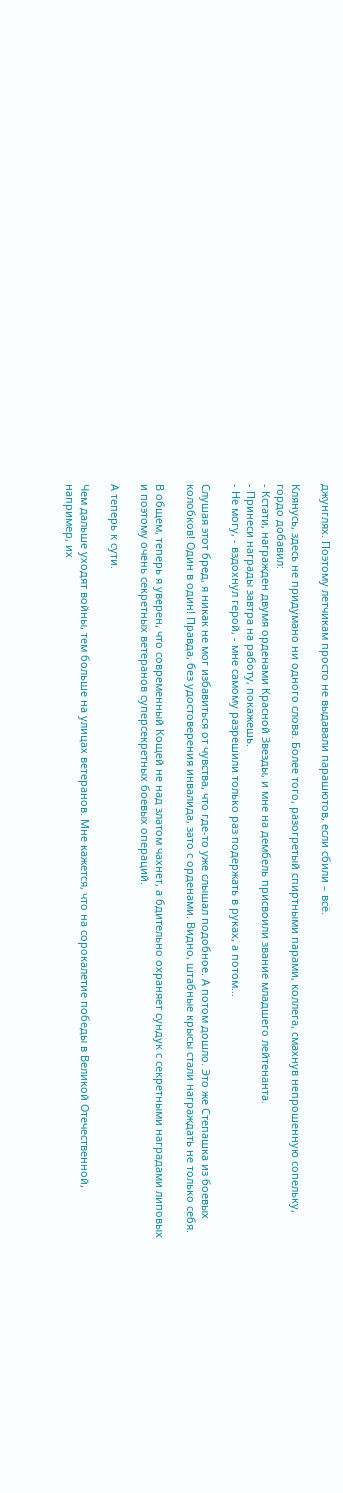джунглях. Поэтому летчикам просто не выдавали парашютов, если сбили – всё.

Клянусь, здесь не придумано ни одного слова. Более того, разогретый спиртными парами, коллега, смахнув непрошенную сопельку, гордо добавил:
- Кстати, награжден двумя орденами Красной Звезды, и мне на дембель присвоили звание младшего лейтенанта.
- Принеси награды завтра на работу, покажешь.
- Не могу, - вздохнул герой, - мне самому разрешили только раз подержать в руках, а потом…

Слушая этот бред, я никак не мог избавиться от чувства, что где-то уже слышал подобное. А потом дошло. Это же Степашка из боевых колобков! Один в один! Правда, без удостоверения инвалида, зато с орденами. Видно, штабные крысы стали награждать не только себя.

В общем, теперь я уверен, что современный Кощей не над златом чахнет, а бдительно охраняет сундук с секретными наградами липовых и поэтому очень секретных ветеранов суперсекретных боевых операций.

А теперь к сути.

Чем дальше уходят войны, тем больше на улицах ветеранов. Мне кажется, что на сорокалетие победы в Великой Отечественной, например, их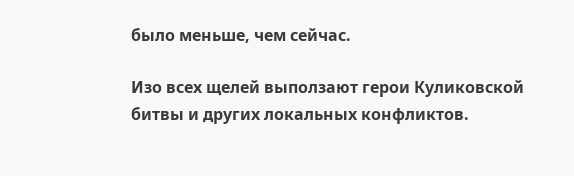было меньше, чем сейчас.

Изо всех щелей выползают герои Куликовской битвы и других локальных конфликтов.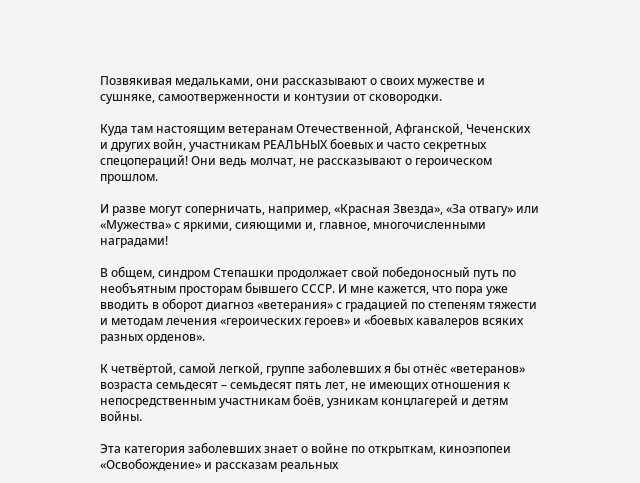Позвякивая медальками, они рассказывают о своих мужестве и сушняке, самоотверженности и контузии от сковородки.

Куда там настоящим ветеранам Отечественной, Афганской, Чеченских и других войн, участникам РЕАЛЬНЫХ боевых и часто секретных спецопераций! Они ведь молчат, не рассказывают о героическом прошлом.

И разве могут соперничать, например, «Красная Звезда», «За отвагу» или «Мужества» с яркими, сияющими и, главное, многочисленными наградами!

В общем, синдром Степашки продолжает свой победоносный путь по необъятным просторам бывшего СССР. И мне кажется, что пора уже вводить в оборот диагноз «ветерания» с градацией по степеням тяжести и методам лечения «героических героев» и «боевых кавалеров всяких разных орденов».

К четвёртой, самой легкой, группе заболевших я бы отнёс «ветеранов» возраста семьдесят – семьдесят пять лет, не имеющих отношения к непосредственным участникам боёв, узникам концлагерей и детям войны.

Эта категория заболевших знает о войне по открыткам, киноэпопеи «Освобождение» и рассказам реальных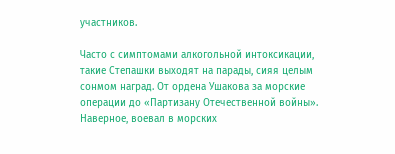участников.

Часто с симптомами алкогольной интоксикации, такие Степашки выходят на парады, сияя целым сонмом наград. От ордена Ушакова за морские операции до «Партизану Отечественной войны». Наверное, воевал в морских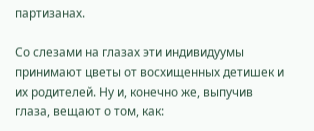партизанах.

Со слезами на глазах эти индивидуумы принимают цветы от восхищенных детишек и их родителей. Ну и, конечно же, выпучив глаза, вещают о том, как: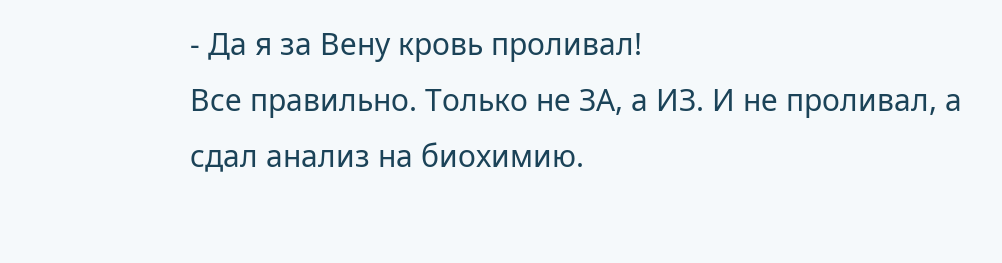- Да я за Вену кровь проливал!
Все правильно. Только не ЗА, а ИЗ. И не проливал, а сдал анализ на биохимию.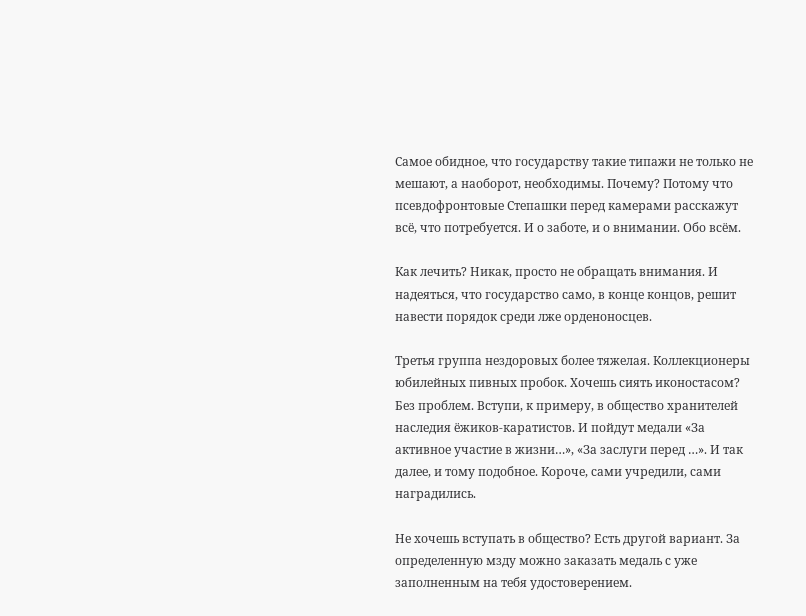Самое обидное, что государству такие типажи не только не мешают, а наоборот, необходимы. Почему? Потому что псевдофронтовые Степашки перед камерами расскажут всё, что потребуется. И о заботе, и о внимании. Обо всём.

Как лечить? Никак, просто не обращать внимания. И надеяться, что государство само, в конце концов, решит навести порядок среди лже орденоносцев.

Третья группа нездоровых более тяжелая. Коллекционеры юбилейных пивных пробок. Хочешь сиять иконостасом? Без проблем. Вступи, к примеру, в общество хранителей наследия ёжиков-каратистов. И пойдут медали «За активное участие в жизни…», «За заслуги перед …». И так далее, и тому подобное. Короче, сами учредили, сами наградились.

Не хочешь вступать в общество? Есть другой вариант. За определенную мзду можно заказать медаль с уже заполненным на тебя удостоверением.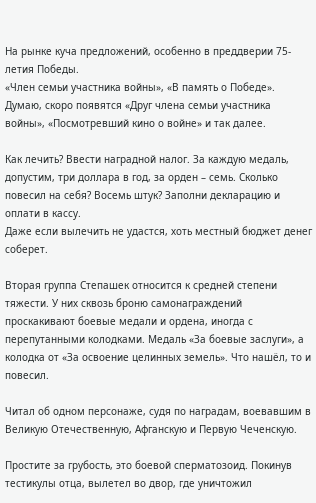На рынке куча предложений, особенно в преддверии 75-летия Победы.
«Член семьи участника войны», «В память о Победе». Думаю, скоро появятся «Друг члена семьи участника войны», «Посмотревший кино о войне» и так далее.

Как лечить? Ввести наградной налог. За каждую медаль, допустим, три доллара в год, за орден – семь. Сколько повесил на себя? Восемь штук? Заполни декларацию и оплати в кассу.
Даже если вылечить не удастся, хоть местный бюджет денег соберет.

Вторая группа Степашек относится к средней степени тяжести. У них сквозь броню самонаграждений проскакивают боевые медали и ордена, иногда с перепутанными колодками. Медаль «За боевые заслуги», а колодка от «За освоение целинных земель». Что нашёл, то и повесил.

Читал об одном персонаже, судя по наградам, воевавшим в Великую Отечественную, Афганскую и Первую Чеченскую.

Простите за грубость, это боевой сперматозоид. Покинув тестикулы отца, вылетел во двор, где уничтожил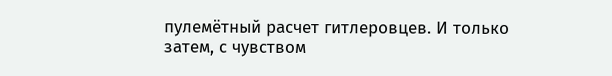пулемётный расчет гитлеровцев. И только затем, с чувством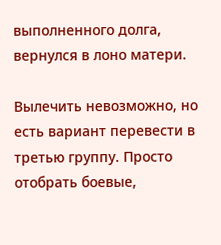выполненного долга, вернулся в лоно матери.

Вылечить невозможно, но есть вариант перевести в третью группу. Просто отобрать боевые,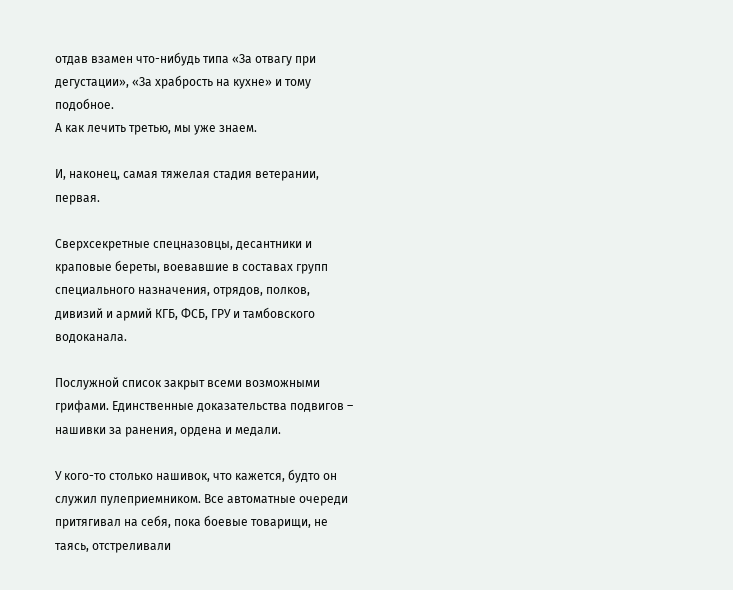отдав взамен что-нибудь типа «За отвагу при дегустации», «За храбрость на кухне» и тому подобное.
А как лечить третью, мы уже знаем.

И, наконец, самая тяжелая стадия ветерании, первая.

Сверхсекретные спецназовцы, десантники и краповые береты, воевавшие в составах групп специального назначения, отрядов, полков, дивизий и армий КГБ, ФСБ, ГРУ и тамбовского водоканала.

Послужной список закрыт всеми возможными грифами. Единственные доказательства подвигов – нашивки за ранения, ордена и медали.

У кого-то столько нашивок, что кажется, будто он служил пулеприемником. Все автоматные очереди притягивал на себя, пока боевые товарищи, не таясь, отстреливали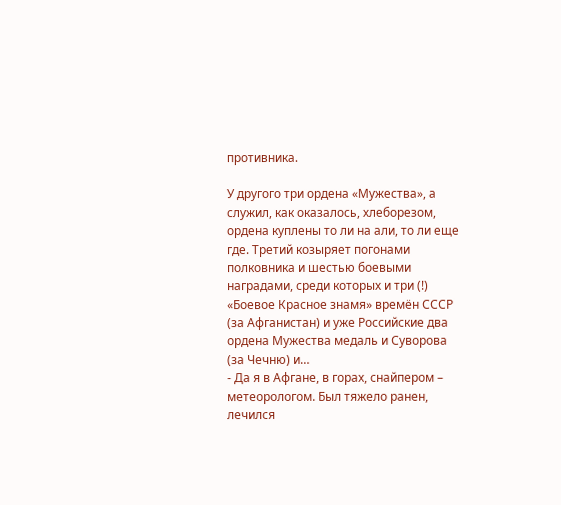противника.

У другого три ордена «Мужества», а служил, как оказалось, хлеборезом, ордена куплены то ли на али, то ли еще где. Третий козыряет погонами полковника и шестью боевыми наградами, среди которых и три (!) «Боевое Красное знамя» времён СССР (за Афганистан) и уже Российские два ордена Мужества медаль и Суворова (за Чечню) и…
- Да я в Афгане, в горах, снайпером – метеорологом. Был тяжело ранен, лечился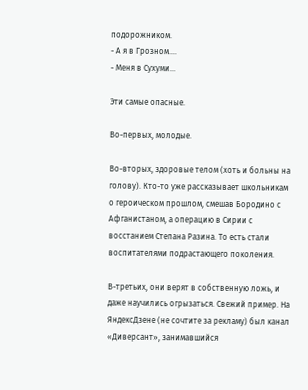подорожником.
- А я в Грозном….
- Меня в Сухуми…

Эти самые опасные.

Во-первых, молодые.

Во-вторых, здоровые телом (хоть и больны на голову). Кто-то уже рассказывает школьникам о героическом прошлом, смешав Бородино с Афганистаном, а операцию в Сирии с восстанием Степана Разина. То есть стали воспитателями подрастающего поколения.

В-третьих, они верят в собственную ложь, и даже научились огрызаться. Свежий пример. На ЯндексДзене (не сочтите за рекламу) был канал «Диверсант», занимавшийся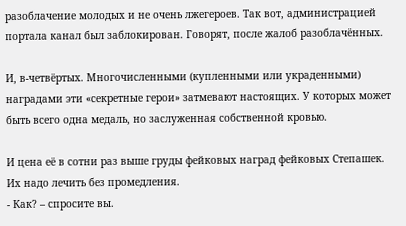разоблачение молодых и не очень лжегероев. Так вот, администрацией портала канал был заблокирован. Говорят, после жалоб разоблачённых.

И, в-четвёртых. Многочисленными (купленными или украденными) наградами эти «секретные герои» затмевают настоящих. У которых может быть всего одна медаль, но заслуженная собственной кровью.

И цена её в сотни раз выше груды фейковых наград фейковых Степашек.
Их надо лечить без промедления.
- Как? – спросите вы.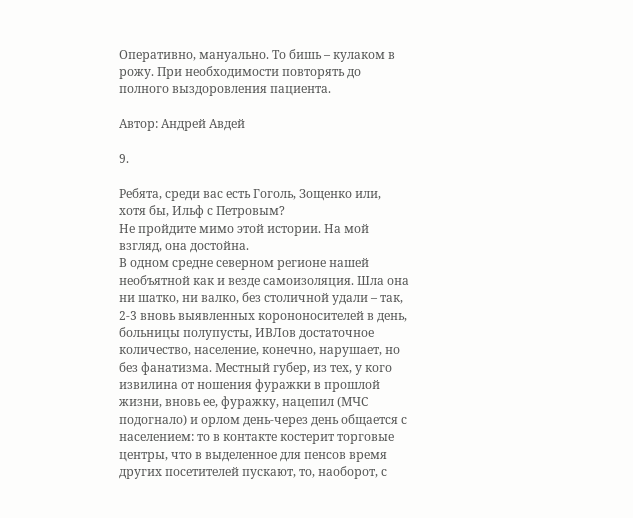Оперативно, мануально. То бишь – кулаком в рожу. При необходимости повторять до полного выздоровления пациента.

Автор: Андрей Авдей

9.

Ребята, среди вас есть Гоголь, Зощенко или, хотя бы, Ильф с Петровым?
Не пройдите мимо этой истории. На мой взгляд, она достойна.
В одном средне северном регионе нашей необъятной как и везде самоизоляция. Шла она ни шатко, ни валко, без столичной удали – так, 2-3 вновь выявленных корононосителей в день, больницы полупусты, ИВЛов достаточное количество, население, конечно, нарушает, но без фанатизма. Местный губер, из тех, у кого извилина от ношения фуражки в прошлой жизни, вновь ее, фуражку, нацепил (МЧС подогнало) и орлом день-через день общается с населением: то в контакте костерит торговые центры, что в выделенное для пенсов время других посетителей пускают, то, наоборот, с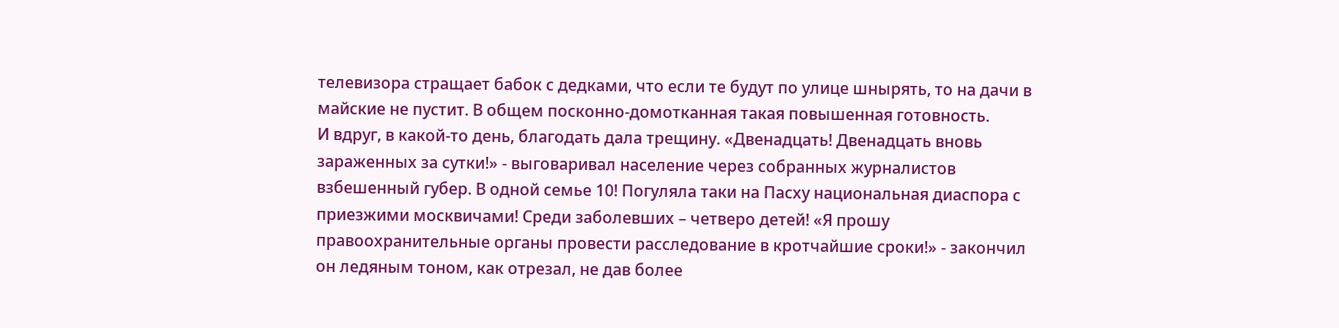телевизора стращает бабок с дедками, что если те будут по улице шнырять, то на дачи в майские не пустит. В общем посконно-домотканная такая повышенная готовность.
И вдруг, в какой-то день, благодать дала трещину. «Двенадцать! Двенадцать вновь зараженных за сутки!» - выговаривал население через собранных журналистов взбешенный губер. В одной семье 10! Погуляла таки на Пасху национальная диаспора с приезжими москвичами! Среди заболевших – четверо детей! «Я прошу правоохранительные органы провести расследование в кротчайшие сроки!» - закончил он ледяным тоном, как отрезал, не дав более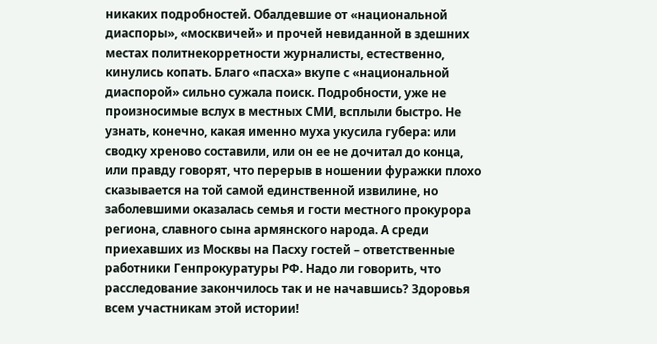никаких подробностей. Обалдевшие от «национальной диаспоры», «москвичей» и прочей невиданной в здешних местах политнекорретности журналисты, естественно, кинулись копать. Благо «пасха» вкупе с «национальной диаспорой» сильно сужала поиск. Подробности, уже не произносимые вслух в местных СМИ, всплыли быстро. Не узнать, конечно, какая именно муха укусила губера: или сводку хреново составили, или он ее не дочитал до конца, или правду говорят, что перерыв в ношении фуражки плохо сказывается на той самой единственной извилине, но заболевшими оказалась семья и гости местного прокурора региона, славного сына армянского народа. А среди приехавших из Москвы на Пасху гостей – ответственные работники Генпрокуратуры РФ. Надо ли говорить, что расследование закончилось так и не начавшись? Здоровья всем участникам этой истории!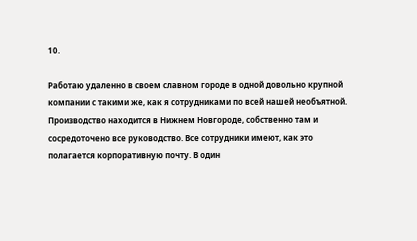10.

Работаю удаленно в своем славном городе в одной довольно крупной компании с такими же, как я сотрудниками по всей нашей необъятной. Производство находится в Нижнем Новгороде, собственно там и сосредоточено все руководство. Все сотрудники имеют, как это полагается корпоративную почту. В один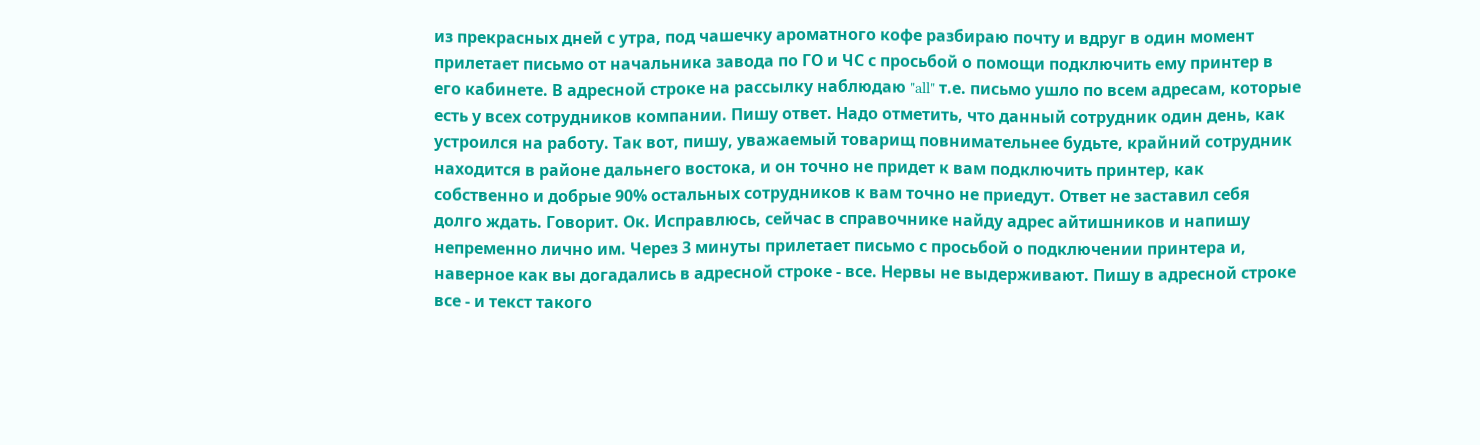из прекрасных дней с утра, под чашечку ароматного кофе разбираю почту и вдруг в один момент прилетает письмо от начальника завода по ГО и ЧС с просьбой о помощи подключить ему принтер в его кабинете. В адресной строке на рассылку наблюдаю "all" т.е. письмо ушло по всем адресам, которые есть у всех сотрудников компании. Пишу ответ. Надо отметить, что данный сотрудник один день, как устроился на работу. Так вот, пишу, уважаемый товарищ повнимательнее будьте, крайний сотрудник находится в районе дальнего востока, и он точно не придет к вам подключить принтер, как собственно и добрые 90% остальных сотрудников к вам точно не приедут. Ответ не заставил себя долго ждать. Говорит. Ок. Исправлюсь, сейчас в справочнике найду адрес айтишников и напишу непременно лично им. Через 3 минуты прилетает письмо с просьбой о подключении принтера и, наверное как вы догадались в адресной строке - все. Нервы не выдерживают. Пишу в адресной строке все - и текст такого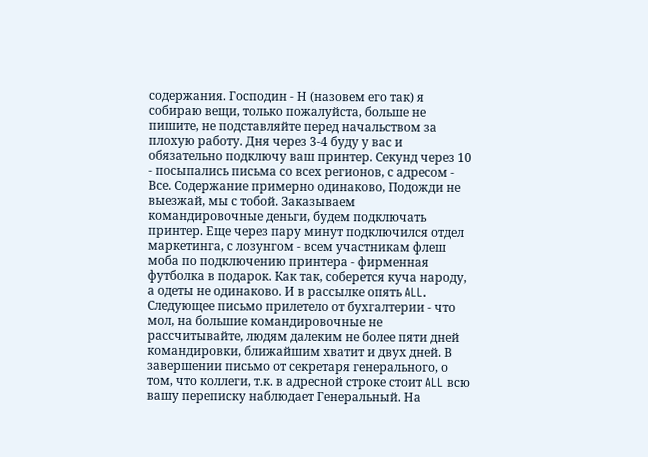содержания. Господин - Н (назовем его так) я собираю вещи, только пожалуйста, больше не пишите, не подставляйте перед начальством за плохую работу. Дня через 3-4 буду у вас и обязательно подключу ваш принтер. Секунд через 10 - посыпались письма со всех регионов, с адресом - Все. Содержание примерно одинаково, Подожди не выезжай, мы с тобой. Заказываем командировочные деньги, будем подключать принтер. Еще через пару минут подключился отдел маркетинга, с лозунгом - всем участникам флеш моба по подключению принтера - фирменная футболка в подарок. Как так, соберется куча народу, а одеты не одинаково. И в рассылке опять ALL. Следующее письмо прилетело от бухгалтерии - что мол, на большие командировочные не рассчитывайте, людям далеким не более пяти дней командировки, ближайшим хватит и двух дней. В завершении письмо от секретаря генерального, о том, что коллеги, т.к. в адресной строке стоит ALL всю вашу переписку наблюдает Генеральный. На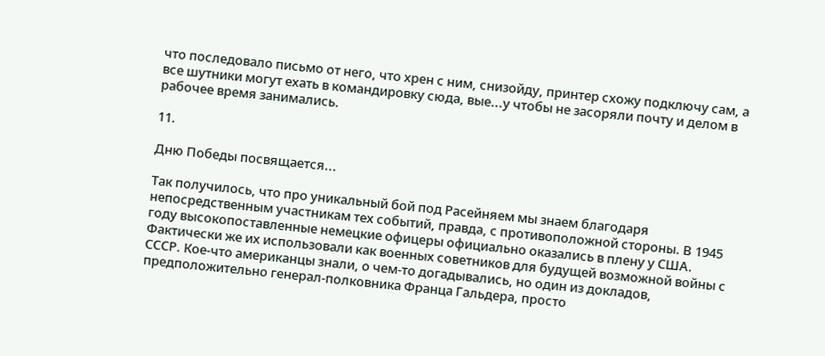что последовало письмо от него, что хрен с ним, снизойду, принтер схожу подключу сам, а все шутники могут ехать в командировку сюда, вые...у чтобы не засоряли почту и делом в рабочее время занимались.

11.

Дню Победы посвящается...

Так получилось, что про уникальный бой под Расейняем мы знаем благодаря непосредственным участникам тех событий, правда, с противоположной стороны. В 1945 году высокопоставленные немецкие офицеры официально оказались в плену у США. Фактически же их использовали как военных советников для будущей возможной войны с СССР. Кое-что американцы знали, о чем-то догадывались, но один из докладов, предположительно генерал-полковника Франца Гальдера, просто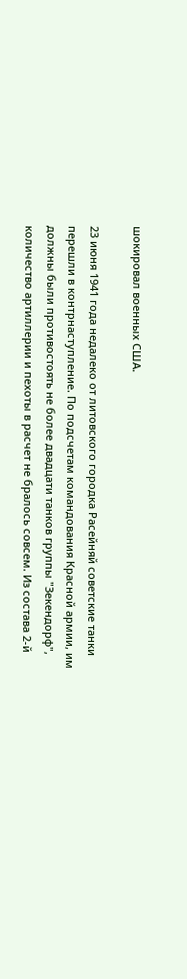шокировал военных США.

23 июня 1941 года недалеко от литовского городка Расейняй советские танки перешли в контрнаступление. По подсчетам командования Красной армии, им должны были противостоять не более двадцати танков группы "Зекендорф", количество артиллерии и пехоты в расчет не бралось совсем. Из состава 2-й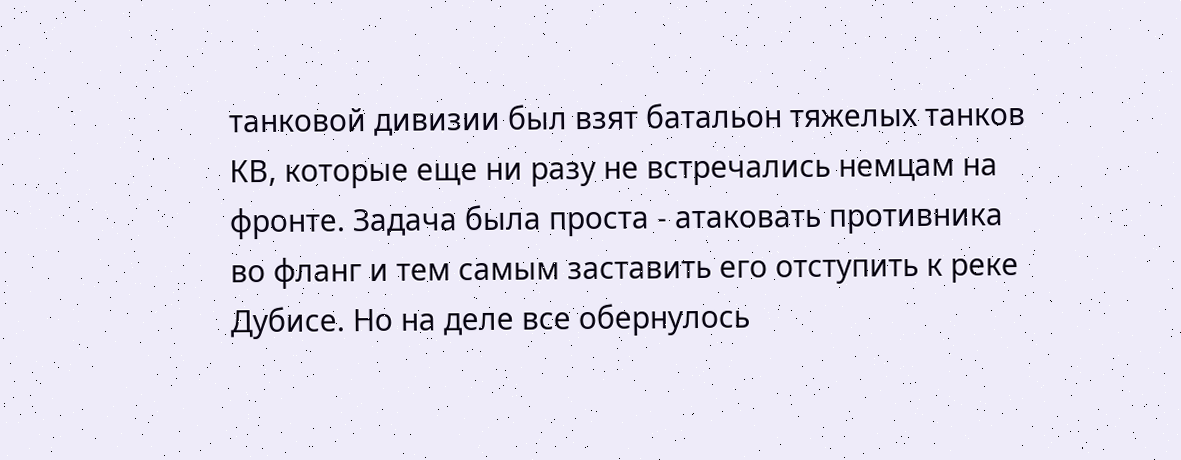танковой дивизии был взят батальон тяжелых танков КВ, которые еще ни разу не встречались немцам на фронте. Задача была проста - атаковать противника во фланг и тем самым заставить его отступить к реке Дубисе. Но на деле все обернулось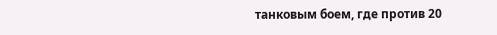танковым боем, где против 20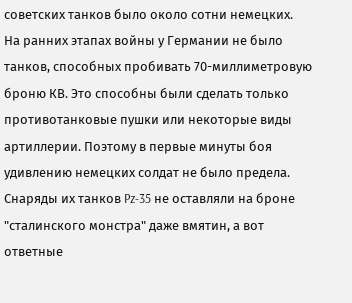советских танков было около сотни немецких.
На ранних этапах войны у Германии не было танков, способных пробивать 70-миллиметровую броню КВ. Это способны были сделать только противотанковые пушки или некоторые виды артиллерии. Поэтому в первые минуты боя удивлению немецких солдат не было предела. Снаряды их танков Pz-35 не оставляли на броне "сталинского монстра" даже вмятин, а вот ответные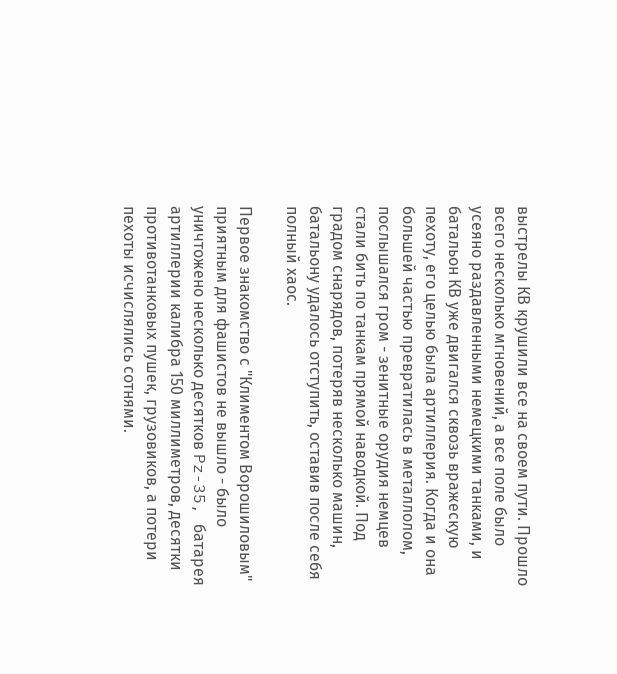выстрелы КВ крушили все на своем пути. Прошло всего несколько мгновений, а все поле было усеяно раздавленными немецкими танками, и батальон КВ уже двигался сквозь вражескую пехоту, его целью была артиллерия. Когда и она большей частью превратилась в металлолом, послышался гром - зенитные орудия немцев стали бить по танкам прямой наводкой. Под градом снарядов, потеряв несколько машин, батальону удалось отступить, оставив после себя полный хаос.

Первое знакомство с "Климентом Ворошиловым" приятным для фашистов не вышло - было уничтожено несколько десятков Pz-35, батарея артиллерии калибра 150 миллиметров, десятки противотанковых пушек, грузовиков, а потери пехоты исчислялись сотнями.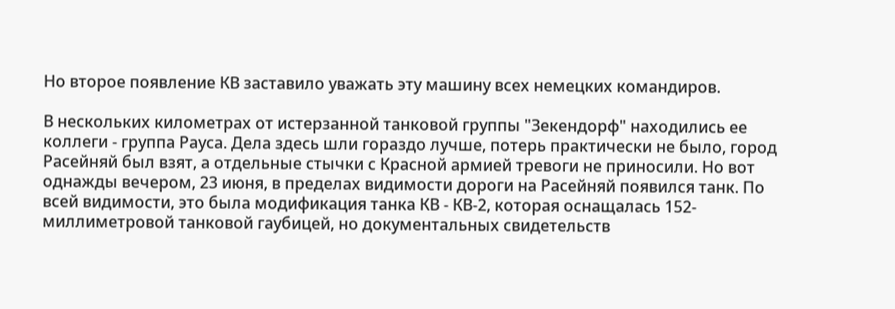Но второе появление КВ заставило уважать эту машину всех немецких командиров.

В нескольких километрах от истерзанной танковой группы "Зекендорф" находились ее коллеги - группа Рауса. Дела здесь шли гораздо лучше, потерь практически не было, город Расейняй был взят, а отдельные стычки с Красной армией тревоги не приносили. Но вот однажды вечером, 23 июня, в пределах видимости дороги на Расейняй появился танк. По всей видимости, это была модификация танка КВ - КВ-2, которая оснащалась 152-миллиметровой танковой гаубицей, но документальных свидетельств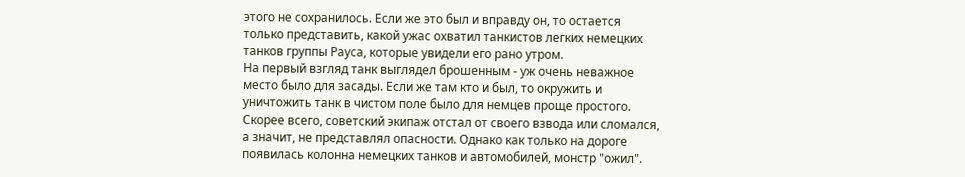этого не сохранилось. Если же это был и вправду он, то остается только представить, какой ужас охватил танкистов легких немецких танков группы Рауса, которые увидели его рано утром.
На первый взгляд танк выглядел брошенным - уж очень неважное место было для засады. Если же там кто и был, то окружить и уничтожить танк в чистом поле было для немцев проще простого. Скорее всего, советский экипаж отстал от своего взвода или сломался, а значит, не представлял опасности. Однако как только на дороге появилась колонна немецких танков и автомобилей, монстр "ожил".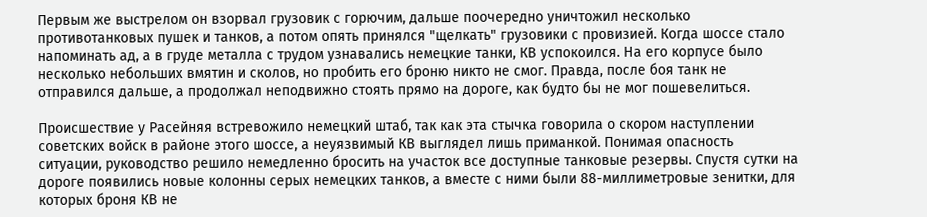Первым же выстрелом он взорвал грузовик с горючим, дальше поочередно уничтожил несколько противотанковых пушек и танков, а потом опять принялся "щелкать" грузовики с провизией. Когда шоссе стало напоминать ад, а в груде металла с трудом узнавались немецкие танки, КВ успокоился. На его корпусе было несколько небольших вмятин и сколов, но пробить его броню никто не смог. Правда, после боя танк не отправился дальше, а продолжал неподвижно стоять прямо на дороге, как будто бы не мог пошевелиться.

Происшествие у Расейняя встревожило немецкий штаб, так как эта стычка говорила о скором наступлении советских войск в районе этого шоссе, а неуязвимый КВ выглядел лишь приманкой. Понимая опасность ситуации, руководство решило немедленно бросить на участок все доступные танковые резервы. Спустя сутки на дороге появились новые колонны серых немецких танков, а вместе с ними были 88-миллиметровые зенитки, для которых броня КВ не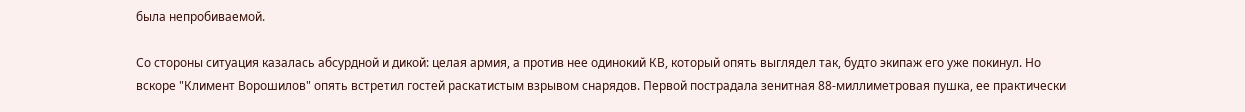была непробиваемой.

Со стороны ситуация казалась абсурдной и дикой: целая армия, а против нее одинокий КВ, который опять выглядел так, будто экипаж его уже покинул. Но вскоре "Климент Ворошилов" опять встретил гостей раскатистым взрывом снарядов. Первой пострадала зенитная 88-миллиметровая пушка, ее практически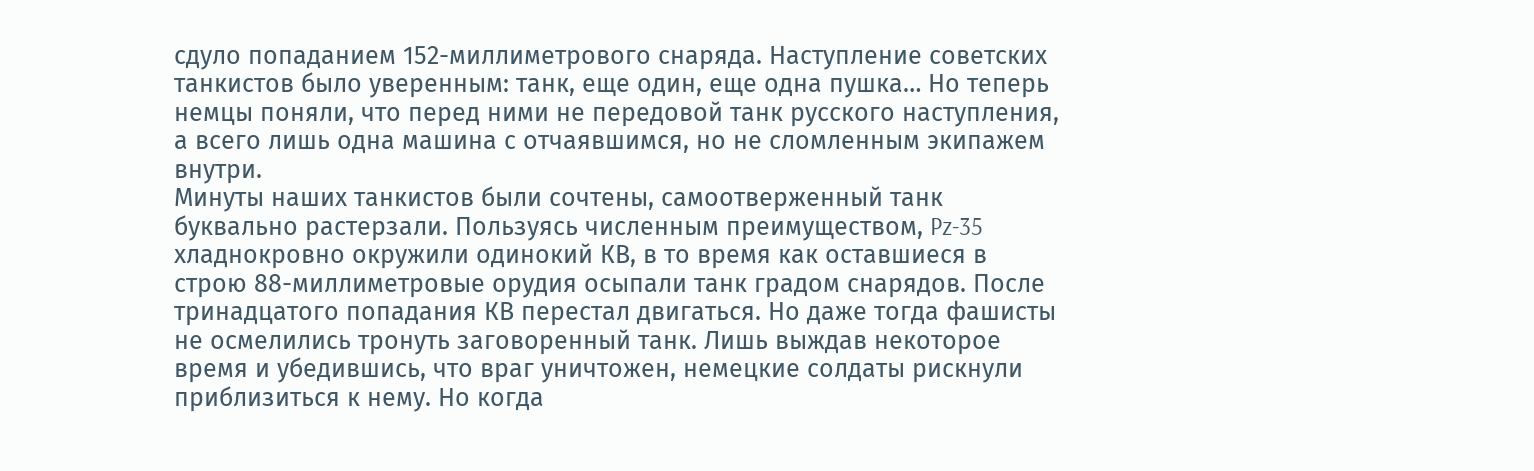сдуло попаданием 152-миллиметрового снаряда. Наступление советских танкистов было уверенным: танк, еще один, еще одна пушка… Но теперь немцы поняли, что перед ними не передовой танк русского наступления, а всего лишь одна машина с отчаявшимся, но не сломленным экипажем внутри.
Минуты наших танкистов были сочтены, самоотверженный танк буквально растерзали. Пользуясь численным преимуществом, Pz-35 хладнокровно окружили одинокий КВ, в то время как оставшиеся в строю 88-миллиметровые орудия осыпали танк градом снарядов. После тринадцатого попадания КВ перестал двигаться. Но даже тогда фашисты не осмелились тронуть заговоренный танк. Лишь выждав некоторое время и убедившись, что враг уничтожен, немецкие солдаты рискнули приблизиться к нему. Но когда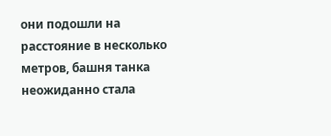они подошли на расстояние в несколько метров, башня танка неожиданно стала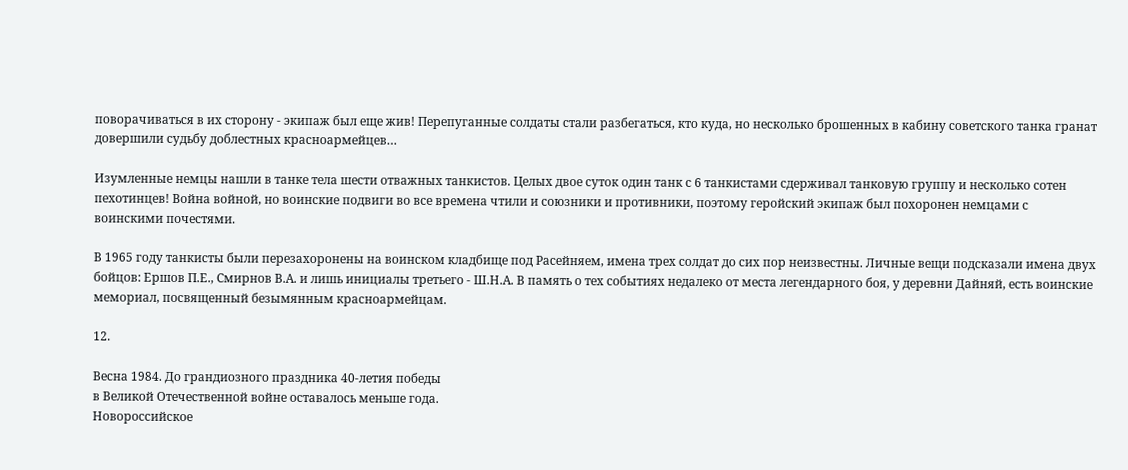поворачиваться в их сторону - экипаж был еще жив! Перепуганные солдаты стали разбегаться, кто куда, но несколько брошенных в кабину советского танка гранат довершили судьбу доблестных красноармейцев…

Изумленные немцы нашли в танке тела шести отважных танкистов. Целых двое суток один танк с 6 танкистами сдерживал танковую группу и несколько сотен пехотинцев! Война войной, но воинские подвиги во все времена чтили и союзники и противники, поэтому геройский экипаж был похоронен немцами с воинскими почестями.

В 1965 году танкисты были перезахоронены на воинском кладбище под Расейняем, имена трех солдат до сих пор неизвестны. Личные вещи подсказали имена двух бойцов: Ершов П.Е., Смирнов В.А. и лишь инициалы третьего - Ш.Н.А. В память о тех событиях недалеко от места легендарного боя, у деревни Дайняй, есть воинские мемориал, посвященный безымянным красноармейцам.

12.

Весна 1984. До грандиозного праздника 40-летия победы
в Великой Отечественной войне оставалось меньше года.
Новороссийское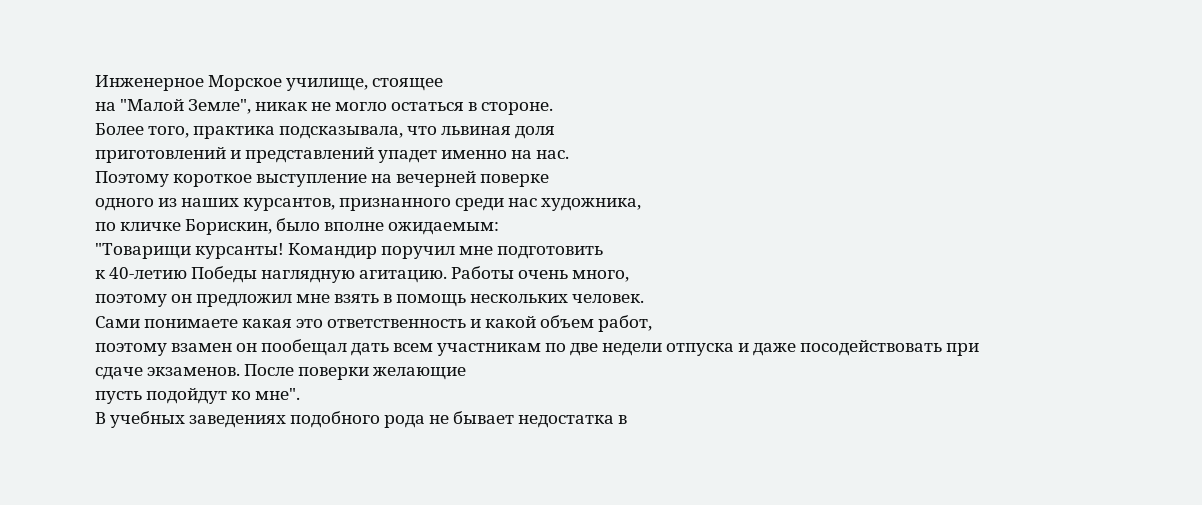Инженерное Морское училище, стоящее
на "Малой Земле", никак не могло остаться в стороне.
Более того, практика подсказывала, что львиная доля
приготовлений и представлений упадет именно на нас.
Поэтому короткое выступление на вечерней поверке
одного из наших курсантов, признанного среди нас художника,
по кличке Борискин, было вполне ожидаемым:
"Товарищи курсанты! Командир поручил мне подготовить
к 40-летию Победы наглядную агитацию. Работы очень много,
поэтому он предложил мне взять в помощь нескольких человек.
Сами понимаете какая это ответственность и какой объем работ,
поэтому взамен он пообещал дать всем участникам по две недели отпуска и даже посодействовать при сдаче экзаменов. После поверки желающие
пусть подойдут ко мне".
В учебных заведениях подобного рода не бывает недостатка в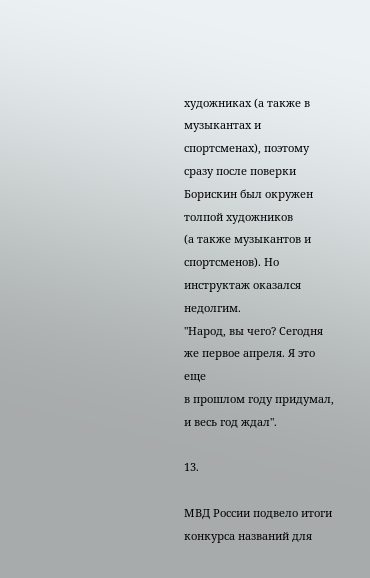художниках (а также в музыкантах и спортсменах), поэтому
сразу после поверки Борискин был окружен толпой художников
(а также музыкантов и спортсменов). Но инструктаж оказался недолгим.
"Народ, вы чего? Сегодня же первое апреля. Я это еще
в прошлом году придумал, и весь год ждал".

13.

МВД России подвело итоги конкурса названий для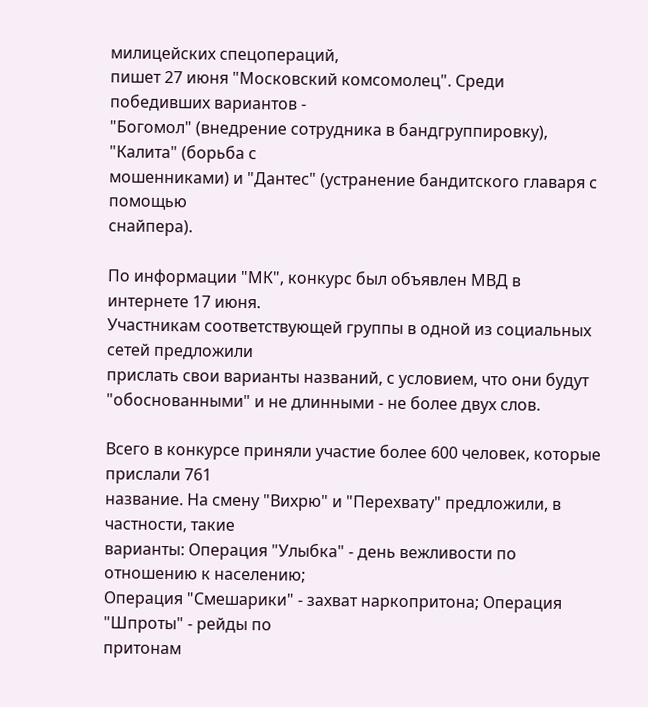милицейских спецопераций,
пишет 27 июня "Московский комсомолец". Среди победивших вариантов -
"Богомол" (внедрение сотрудника в бандгруппировку), "Калита" (борьба с
мошенниками) и "Дантес" (устранение бандитского главаря с помощью
снайпера).

По информации "МК", конкурс был объявлен МВД в интернете 17 июня.
Участникам соответствующей группы в одной из социальных сетей предложили
прислать свои варианты названий, с условием, что они будут
"обоснованными" и не длинными - не более двух слов.

Всего в конкурсе приняли участие более 600 человек, которые прислали 761
название. На смену "Вихрю" и "Перехвату" предложили, в частности, такие
варианты: Операция "Улыбка" - день вежливости по отношению к населению;
Операция "Смешарики" - захват наркопритона; Операция "Шпроты" - рейды по
притонам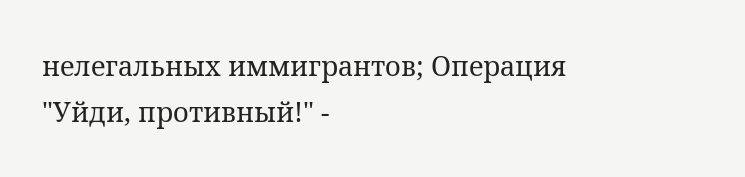нелегальных иммигрантов; Операция "Уйди, противный!" -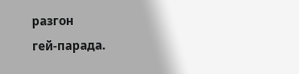разгон
гей-парада.